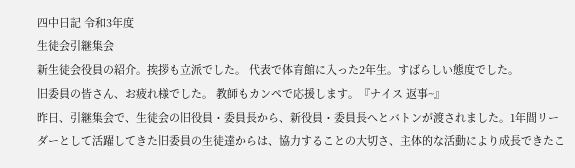四中日記 令和3年度
生徒会引継集会
新生徒会役員の紹介。挨拶も立派でした。 代表で体育館に入った2年生。すばらしい態度でした。
旧委員の皆さん、お疲れ様でした。 教師もカンペで応援します。『ナイス 返事~』
昨日、引継集会で、生徒会の旧役員・委員長から、新役員・委員長へとバトンが渡されました。1年間リーダーとして活躍してきた旧委員の生徒達からは、協力することの大切さ、主体的な活動により成長できたこ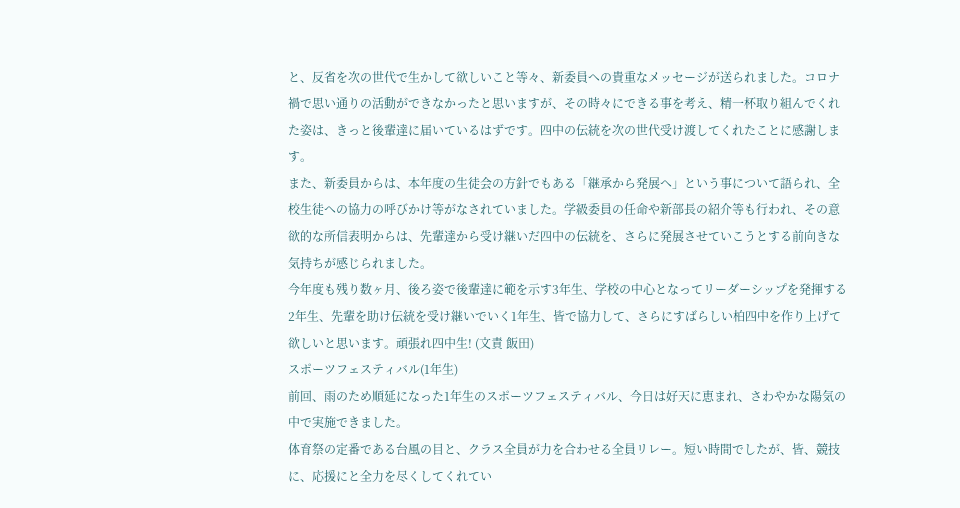と、反省を次の世代で生かして欲しいこと等々、新委員への貴重なメッセージが送られました。コロナ禍で思い通りの活動ができなかったと思いますが、その時々にできる事を考え、精一杯取り組んでくれた姿は、きっと後輩達に届いているはずです。四中の伝統を次の世代受け渡してくれたことに感謝します。
また、新委員からは、本年度の生徒会の方針でもある「継承から発展へ」という事について語られ、全校生徒への協力の呼びかけ等がなされていました。学級委員の任命や新部長の紹介等も行われ、その意欲的な所信表明からは、先輩達から受け継いだ四中の伝統を、さらに発展させていこうとする前向きな気持ちが感じられました。
今年度も残り数ヶ月、後ろ姿で後輩達に範を示す3年生、学校の中心となってリーダーシップを発揮する2年生、先輩を助け伝統を受け継いでいく1年生、皆で協力して、さらにすばらしい柏四中を作り上げて欲しいと思います。頑張れ四中生! (文責 飯田)
スポーツフェスティバル(1年生)
前回、雨のため順延になった1年生のスポーツフェスティバル、今日は好天に恵まれ、さわやかな陽気の中で実施できました。
体育祭の定番である台風の目と、クラス全員が力を合わせる全員リレー。短い時間でしたが、皆、競技に、応援にと全力を尽くしてくれてい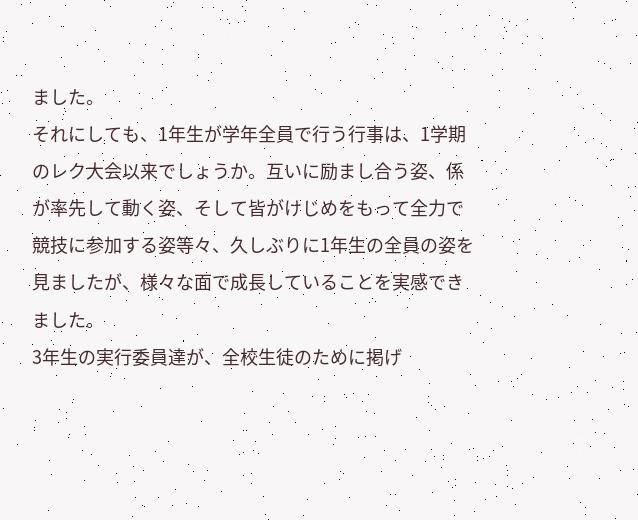ました。
それにしても、1年生が学年全員で行う行事は、1学期のレク大会以来でしょうか。互いに励まし合う姿、係が率先して動く姿、そして皆がけじめをもって全力で競技に参加する姿等々、久しぶりに1年生の全員の姿を見ましたが、様々な面で成長していることを実感できました。
3年生の実行委員達が、全校生徒のために掲げ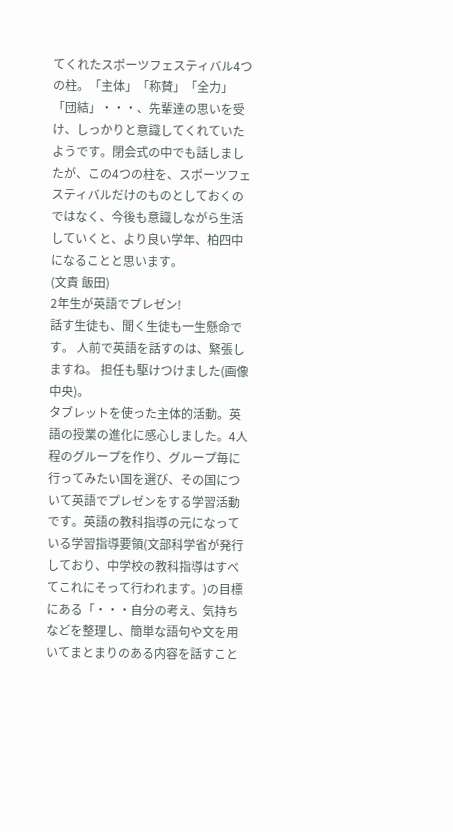てくれたスポーツフェスティバル4つの柱。「主体」「称賛」「全力」「団結」・・・、先輩達の思いを受け、しっかりと意識してくれていたようです。閉会式の中でも話しましたが、この4つの柱を、スポーツフェスティバルだけのものとしておくのではなく、今後も意識しながら生活していくと、より良い学年、柏四中になることと思います。
(文責 飯田)
2年生が英語でプレゼン!
話す生徒も、聞く生徒も一生懸命です。 人前で英語を話すのは、緊張しますね。 担任も駆けつけました(画像中央)。
タブレットを使った主体的活動。英語の授業の進化に感心しました。4人程のグループを作り、グループ毎に行ってみたい国を選び、その国について英語でプレゼンをする学習活動です。英語の教科指導の元になっている学習指導要領(文部科学省が発行しており、中学校の教科指導はすべてこれにそって行われます。)の目標にある「・・・自分の考え、気持ちなどを整理し、簡単な語句や文を用いてまとまりのある内容を話すこと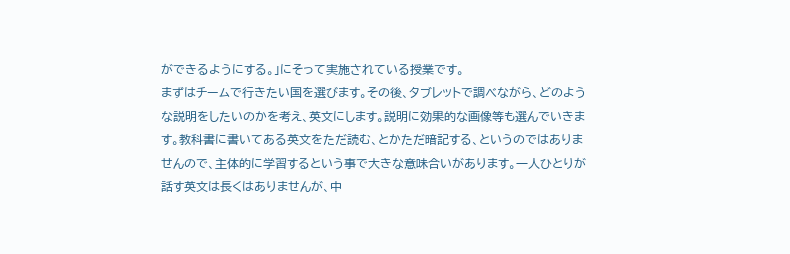ができるようにする。」にそって実施されている授業です。
まずはチームで行きたい国を選びます。その後、タブレットで調べながら、どのような説明をしたいのかを考え、英文にします。説明に効果的な画像等も選んでいきます。教科書に書いてある英文をただ読む、とかただ暗記する、というのではありませんので、主体的に学習するという事で大きな意味合いがあります。一人ひとりが話す英文は長くはありませんが、中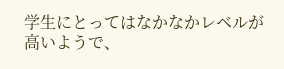学生にとってはなかなかレベルが高いようで、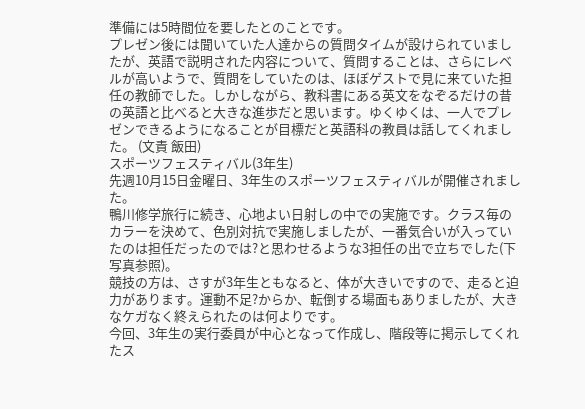準備には5時間位を要したとのことです。
プレゼン後には聞いていた人達からの質問タイムが設けられていましたが、英語で説明された内容について、質問することは、さらにレベルが高いようで、質問をしていたのは、ほぼゲストで見に来ていた担任の教師でした。しかしながら、教科書にある英文をなぞるだけの昔の英語と比べると大きな進歩だと思います。ゆくゆくは、一人でプレゼンできるようになることが目標だと英語科の教員は話してくれました。 (文責 飯田)
スポーツフェスティバル(3年生)
先週10月15日金曜日、3年生のスポーツフェスティバルが開催されました。
鴨川修学旅行に続き、心地よい日射しの中での実施です。クラス毎のカラーを決めて、色別対抗で実施しましたが、一番気合いが入っていたのは担任だったのでは?と思わせるような3担任の出で立ちでした(下写真参照)。
競技の方は、さすが3年生ともなると、体が大きいですので、走ると迫力があります。運動不足?からか、転倒する場面もありましたが、大きなケガなく終えられたのは何よりです。
今回、3年生の実行委員が中心となって作成し、階段等に掲示してくれたス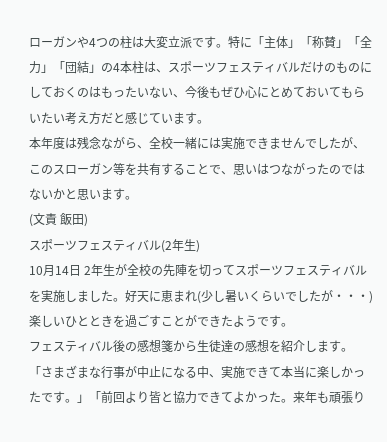ローガンや4つの柱は大変立派です。特に「主体」「称賛」「全力」「団結」の4本柱は、スポーツフェスティバルだけのものにしておくのはもったいない、今後もぜひ心にとめておいてもらいたい考え方だと感じています。
本年度は残念ながら、全校一緒には実施できませんでしたが、このスローガン等を共有することで、思いはつながったのではないかと思います。
(文責 飯田)
スポーツフェスティバル(2年生)
10月14日 2年生が全校の先陣を切ってスポーツフェスティバルを実施しました。好天に恵まれ(少し暑いくらいでしたが・・・)楽しいひとときを過ごすことができたようです。
フェスティバル後の感想箋から生徒達の感想を紹介します。
「さまざまな行事が中止になる中、実施できて本当に楽しかったです。」「前回より皆と協力できてよかった。来年も頑張り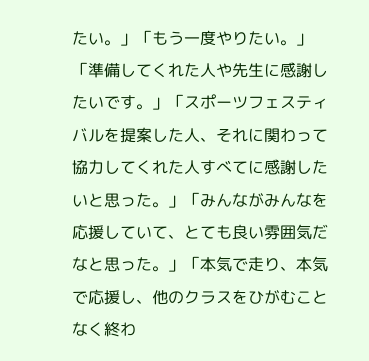たい。」「もう一度やりたい。」「準備してくれた人や先生に感謝したいです。」「スポーツフェスティバルを提案した人、それに関わって協力してくれた人すべてに感謝したいと思った。」「みんながみんなを応援していて、とても良い雰囲気だなと思った。」「本気で走り、本気で応援し、他のクラスをひがむことなく終わ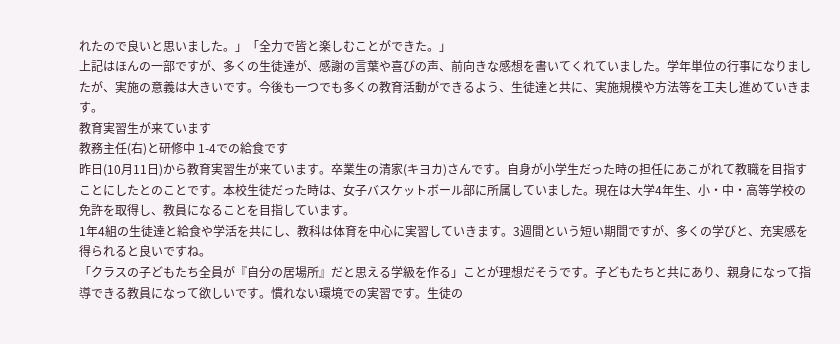れたので良いと思いました。」「全力で皆と楽しむことができた。」
上記はほんの一部ですが、多くの生徒達が、感謝の言葉や喜びの声、前向きな感想を書いてくれていました。学年単位の行事になりましたが、実施の意義は大きいです。今後も一つでも多くの教育活動ができるよう、生徒達と共に、実施規模や方法等を工夫し進めていきます。
教育実習生が来ています
教務主任(右)と研修中 1-4での給食です
昨日(10月11日)から教育実習生が来ています。卒業生の清家(キヨカ)さんです。自身が小学生だった時の担任にあこがれて教職を目指すことにしたとのことです。本校生徒だった時は、女子バスケットボール部に所属していました。現在は大学4年生、小・中・高等学校の免許を取得し、教員になることを目指しています。
1年4組の生徒達と給食や学活を共にし、教科は体育を中心に実習していきます。3週間という短い期間ですが、多くの学びと、充実感を得られると良いですね。
「クラスの子どもたち全員が『自分の居場所』だと思える学級を作る」ことが理想だそうです。子どもたちと共にあり、親身になって指導できる教員になって欲しいです。慣れない環境での実習です。生徒の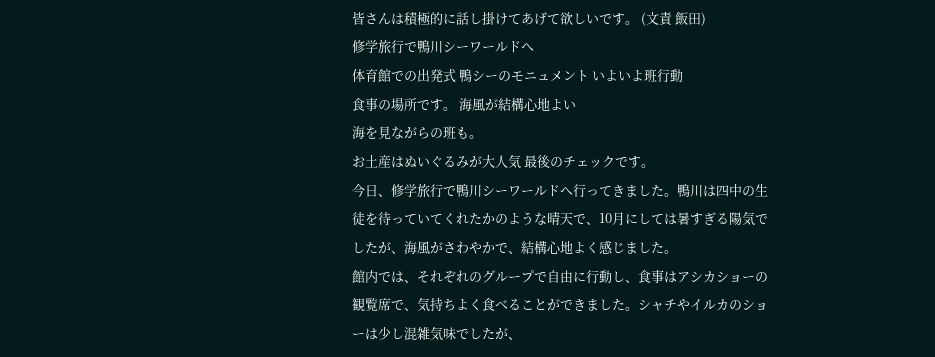皆さんは積極的に話し掛けてあげて欲しいです。 (文責 飯田)
修学旅行で鴨川シーワールドへ
体育館での出発式 鴨シーのモニュメント いよいよ班行動
食事の場所です。 海風が結構心地よい
海を見ながらの班も。
お土産はぬいぐるみが大人気 最後のチェックです。
今日、修学旅行で鴨川シーワールドへ行ってきました。鴨川は四中の生徒を待っていてくれたかのような晴天で、10月にしては暑すぎる陽気でしたが、海風がさわやかで、結構心地よく感じました。
館内では、それぞれのグループで自由に行動し、食事はアシカショーの観覧席で、気持ちよく食べることができました。シャチやイルカのショーは少し混雑気味でしたが、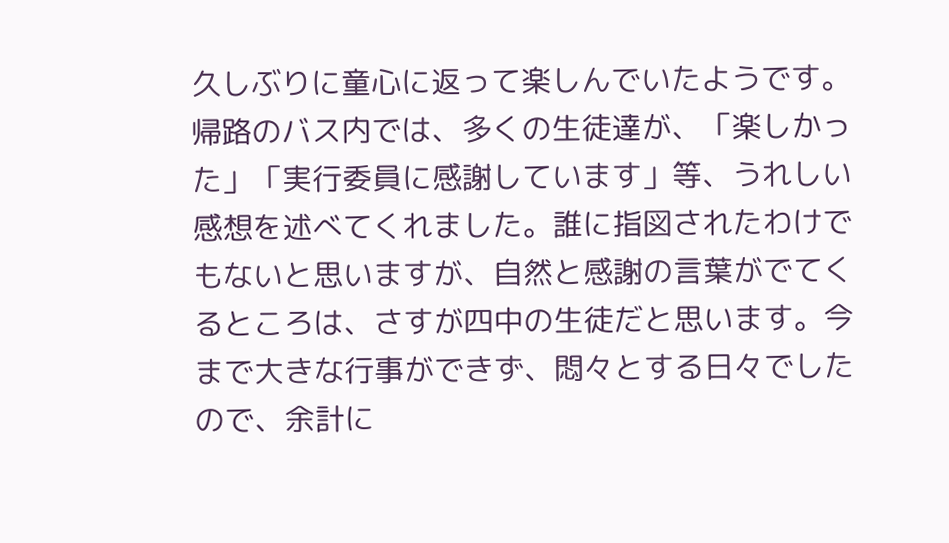久しぶりに童心に返って楽しんでいたようです。
帰路のバス内では、多くの生徒達が、「楽しかった」「実行委員に感謝しています」等、うれしい感想を述べてくれました。誰に指図されたわけでもないと思いますが、自然と感謝の言葉がでてくるところは、さすが四中の生徒だと思います。今まで大きな行事ができず、悶々とする日々でしたので、余計に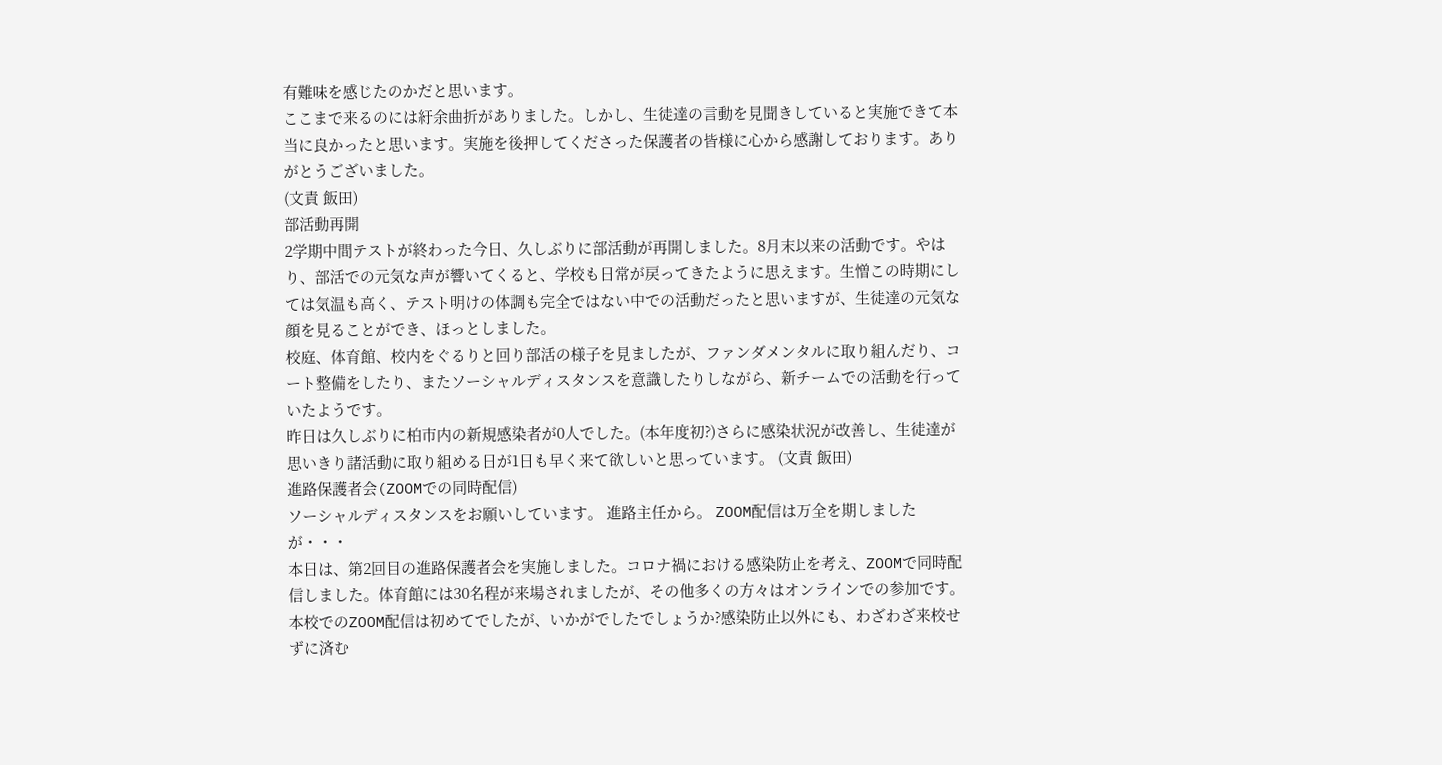有難味を感じたのかだと思います。
ここまで来るのには紆余曲折がありました。しかし、生徒達の言動を見聞きしていると実施できて本当に良かったと思います。実施を後押してくださった保護者の皆様に心から感謝しております。ありがとうございました。
(文責 飯田)
部活動再開
2学期中間テストが終わった今日、久しぶりに部活動が再開しました。8月末以来の活動です。やはり、部活での元気な声が響いてくると、学校も日常が戻ってきたように思えます。生憎この時期にしては気温も高く、テスト明けの体調も完全ではない中での活動だったと思いますが、生徒達の元気な顔を見ることができ、ほっとしました。
校庭、体育館、校内をぐるりと回り部活の様子を見ましたが、ファンダメンタルに取り組んだり、コート整備をしたり、またソーシャルディスタンスを意識したりしながら、新チームでの活動を行っていたようです。
昨日は久しぶりに柏市内の新規感染者が0人でした。(本年度初?)さらに感染状況が改善し、生徒達が思いきり諸活動に取り組める日が1日も早く来て欲しいと思っています。 (文責 飯田)
進路保護者会(ZOOMでの同時配信)
ソーシャルディスタンスをお願いしています。 進路主任から。 ZOOM配信は万全を期しましたが・・・
本日は、第2回目の進路保護者会を実施しました。コロナ禍における感染防止を考え、ZOOMで同時配信しました。体育館には30名程が来場されましたが、その他多くの方々はオンラインでの参加です。本校でのZOOM配信は初めてでしたが、いかがでしたでしょうか?感染防止以外にも、わざわざ来校せずに済む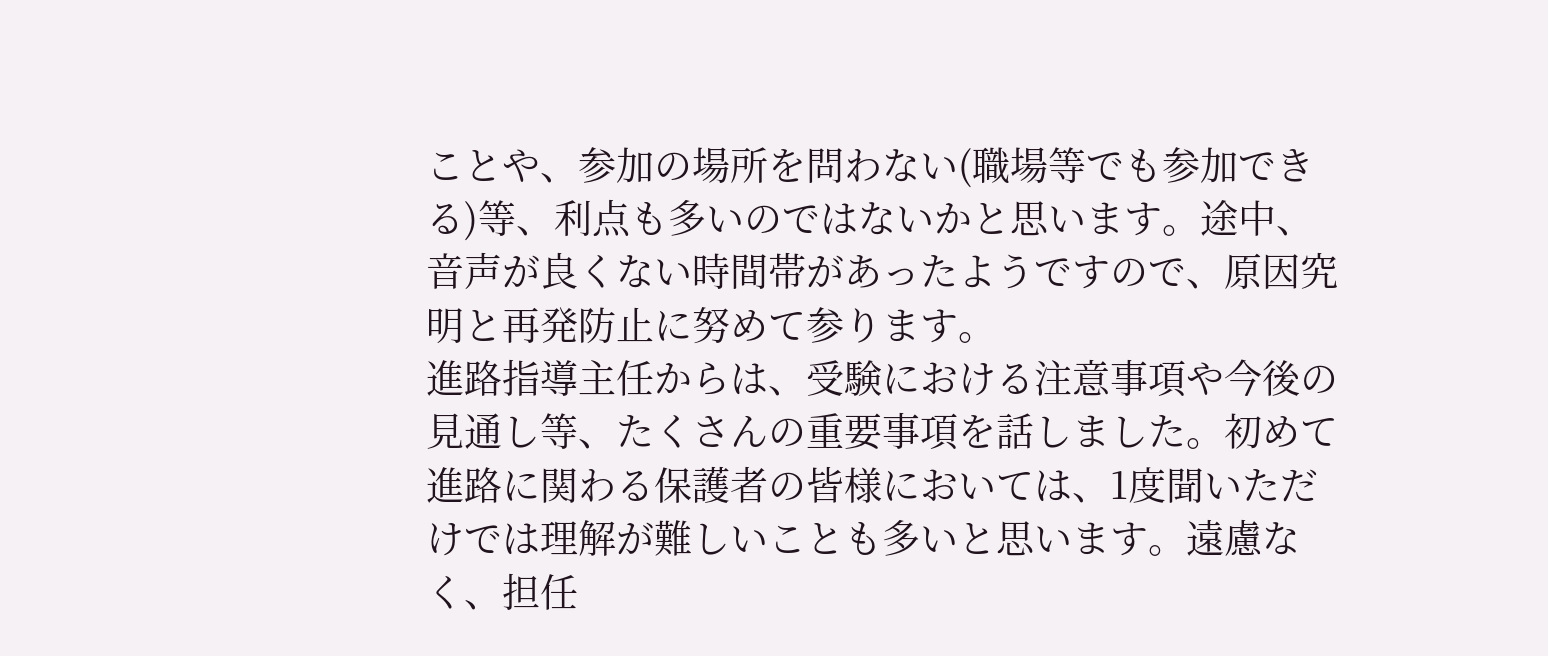ことや、参加の場所を問わない(職場等でも参加できる)等、利点も多いのではないかと思います。途中、音声が良くない時間帯があったようですので、原因究明と再発防止に努めて参ります。
進路指導主任からは、受験における注意事項や今後の見通し等、たくさんの重要事項を話しました。初めて進路に関わる保護者の皆様においては、1度聞いただけでは理解が難しいことも多いと思います。遠慮なく、担任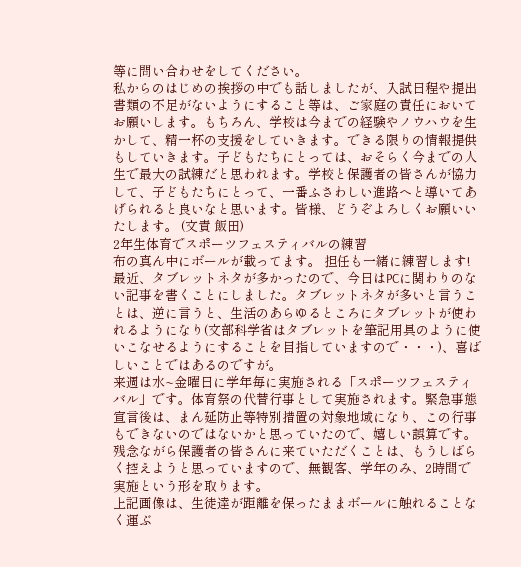等に問い合わせをしてください。
私からのはじめの挨拶の中でも話しましたが、入試日程や提出書類の不足がないようにすること等は、ご家庭の責任においてお願いします。もちろん、学校は今までの経験やノウハウを生かして、精一杯の支援をしていきます。できる限りの情報提供もしていきます。子どもたちにとっては、おそらく今までの人生で最大の試練だと思われます。学校と保護者の皆さんが協力して、子どもたちにとって、一番ふさわしい進路へと導いてあげられると良いなと思います。皆様、どうぞよろしくお願いいたします。 (文責 飯田)
2年生体育でスポーツフェスティバルの練習
布の真ん中にボールが載ってます。 担任も一緒に練習します!
最近、タブレットネタが多かったので、今日はPCに関わりのない記事を書くことにしました。タブレットネタが多いと言うことは、逆に言うと、生活のあらゆるところにタブレットが使われるようになり(文部科学省はタブレットを筆記用具のように使いこなせるようにすることを目指していますので・・・)、喜ばしいことではあるのですが。
来週は水~金曜日に学年毎に実施される「スポーツフェスティバル」です。体育祭の代替行事として実施されます。緊急事態宣言後は、まん延防止等特別措置の対象地域になり、この行事もできないのではないかと思っていたので、嬉しい誤算です。残念ながら保護者の皆さんに来ていただくことは、もうしばらく控えようと思っていますので、無観客、学年のみ、2時間で実施という形を取ります。
上記画像は、生徒達が距離を保ったままボールに触れることなく運ぶ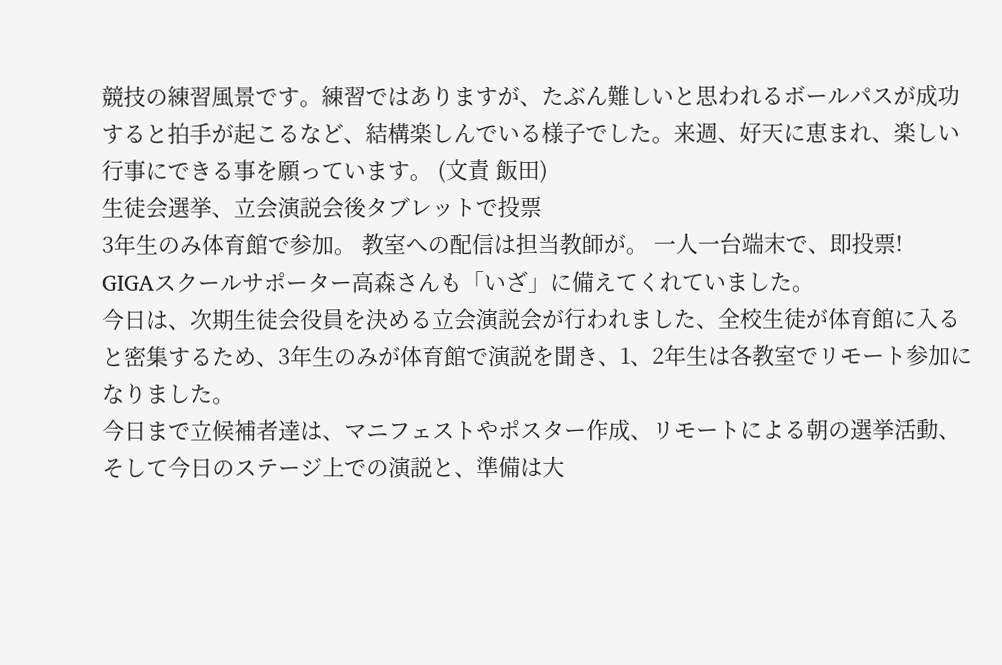競技の練習風景です。練習ではありますが、たぶん難しいと思われるボールパスが成功すると拍手が起こるなど、結構楽しんでいる様子でした。来週、好天に恵まれ、楽しい行事にできる事を願っています。 (文責 飯田)
生徒会選挙、立会演説会後タブレットで投票
3年生のみ体育館で参加。 教室への配信は担当教師が。 一人一台端末で、即投票!
GIGAスクールサポーター高森さんも「いざ」に備えてくれていました。
今日は、次期生徒会役員を決める立会演説会が行われました、全校生徒が体育館に入ると密集するため、3年生のみが体育館で演説を聞き、1、2年生は各教室でリモート参加になりました。
今日まで立候補者達は、マニフェストやポスター作成、リモートによる朝の選挙活動、そして今日のステージ上での演説と、準備は大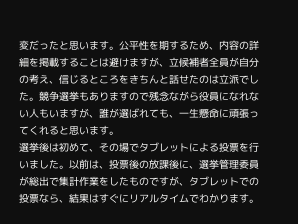変だったと思います。公平性を期するため、内容の詳細を掲載することは避けますが、立候補者全員が自分の考え、信じるところをきちんと話せたのは立派でした。競争選挙もありますので残念ながら役員になれない人もいますが、誰が選ばれても、一生懸命に頑張ってくれると思います。
選挙後は初めて、その場でタブレットによる投票を行いました。以前は、投票後の放課後に、選挙管理委員が総出で集計作業をしたものですが、タブレットでの投票なら、結果はすぐにリアルタイムでわかります。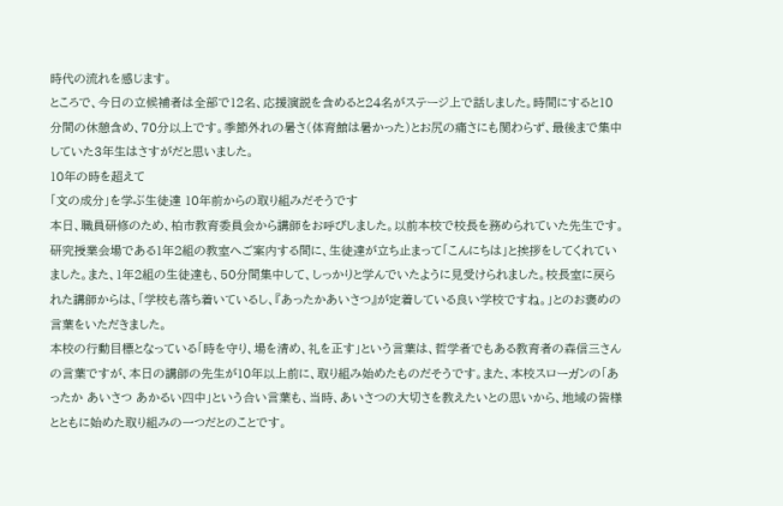時代の流れを感じます。
ところで、今日の立候補者は全部で12名、応援演説を含めると24名がステージ上で話しました。時間にすると10分間の休憩含め、70分以上です。季節外れの暑さ(体育館は暑かった)とお尻の痛さにも関わらず、最後まで集中していた3年生はさすがだと思いました。
10年の時を超えて
「文の成分」を学ぶ生徒達 10年前からの取り組みだそうです
本日、職員研修のため、柏市教育委員会から講師をお呼びしました。以前本校で校長を務められていた先生です。研究授業会場である1年2組の教室へご案内する間に、生徒達が立ち止まって「こんにちは」と挨拶をしてくれていました。また、1年2組の生徒達も、50分間集中して、しっかりと学んでいたように見受けられました。校長室に戻られた講師からは、「学校も落ち着いているし、『あったかあいさつ』が定着している良い学校ですね。」とのお褒めの言葉をいただきました。
本校の行動目標となっている「時を守り、場を清め、礼を正す」という言葉は、哲学者でもある教育者の森信三さんの言葉ですが、本日の講師の先生が10年以上前に、取り組み始めたものだそうです。また、本校スローガンの「あったか あいさつ あかるい四中」という合い言葉も、当時、あいさつの大切さを教えたいとの思いから、地域の皆様とともに始めた取り組みの一つだとのことです。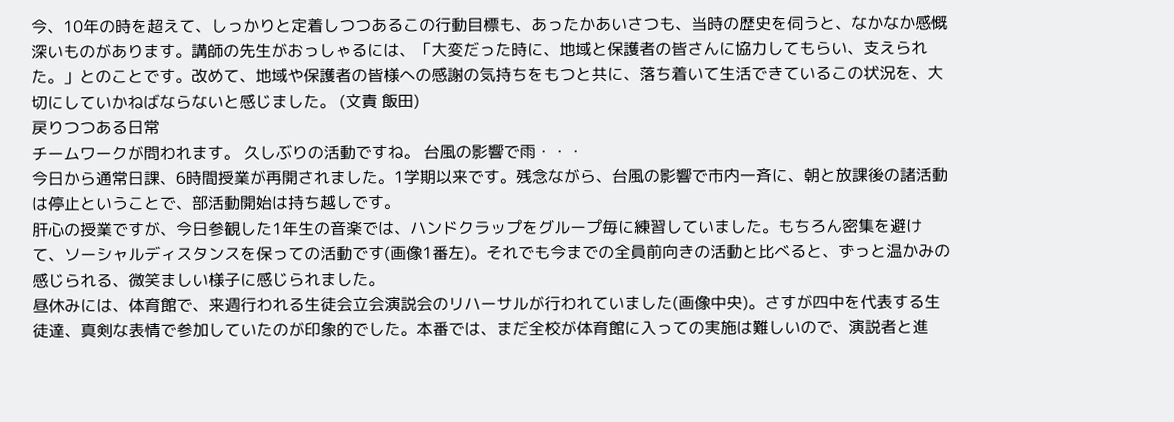今、10年の時を超えて、しっかりと定着しつつあるこの行動目標も、あったかあいさつも、当時の歴史を伺うと、なかなか感慨深いものがあります。講師の先生がおっしゃるには、「大変だった時に、地域と保護者の皆さんに協力してもらい、支えられた。」とのことです。改めて、地域や保護者の皆様への感謝の気持ちをもつと共に、落ち着いて生活できているこの状況を、大切にしていかねばならないと感じました。 (文責 飯田)
戻りつつある日常
チームワークが問われます。 久しぶりの活動ですね。 台風の影響で雨・・・
今日から通常日課、6時間授業が再開されました。1学期以来です。残念ながら、台風の影響で市内一斉に、朝と放課後の諸活動は停止ということで、部活動開始は持ち越しです。
肝心の授業ですが、今日参観した1年生の音楽では、ハンドクラップをグループ毎に練習していました。もちろん密集を避けて、ソーシャルディスタンスを保っての活動です(画像1番左)。それでも今までの全員前向きの活動と比べると、ずっと温かみの感じられる、微笑ましい様子に感じられました。
昼休みには、体育館で、来週行われる生徒会立会演説会のリハーサルが行われていました(画像中央)。さすが四中を代表する生徒達、真剣な表情で参加していたのが印象的でした。本番では、まだ全校が体育館に入っての実施は難しいので、演説者と進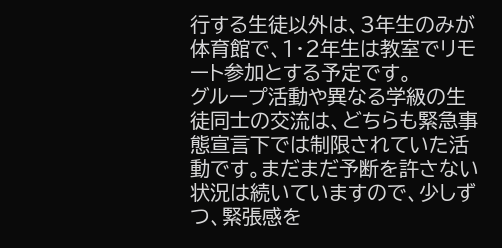行する生徒以外は、3年生のみが体育館で、1・2年生は教室でリモート参加とする予定です。
グループ活動や異なる学級の生徒同士の交流は、どちらも緊急事態宣言下では制限されていた活動です。まだまだ予断を許さない状況は続いていますので、少しずつ、緊張感を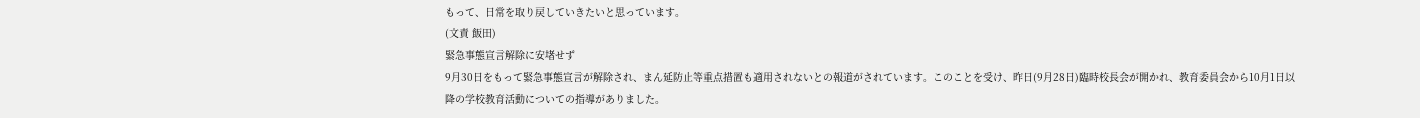もって、日常を取り戻していきたいと思っています。
(文責 飯田)
緊急事態宣言解除に安堵せず
9月30日をもって緊急事態宣言が解除され、まん延防止等重点措置も適用されないとの報道がされています。このことを受け、昨日(9月28日)臨時校長会が開かれ、教育委員会から10月1日以降の学校教育活動についての指導がありました。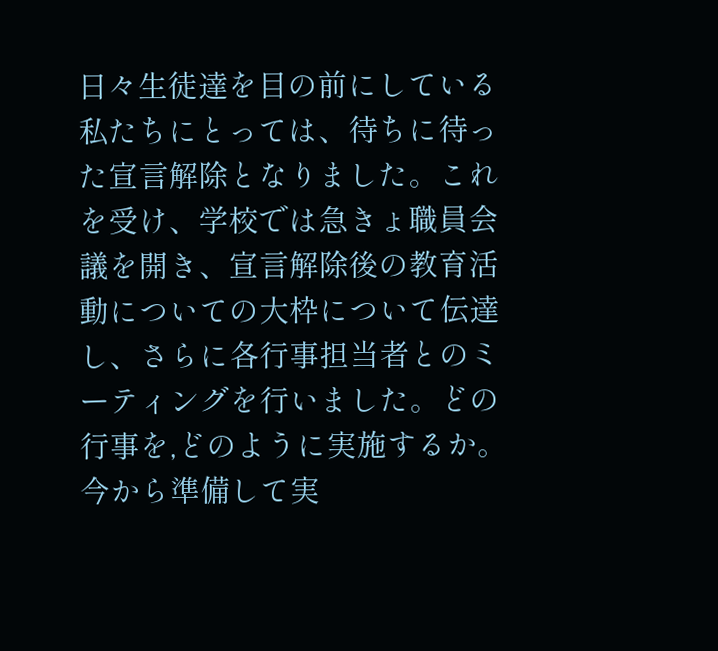日々生徒達を目の前にしている私たちにとっては、待ちに待った宣言解除となりました。これを受け、学校では急きょ職員会議を開き、宣言解除後の教育活動についての大枠について伝達し、さらに各行事担当者とのミーティングを行いました。どの行事を,どのように実施するか。今から準備して実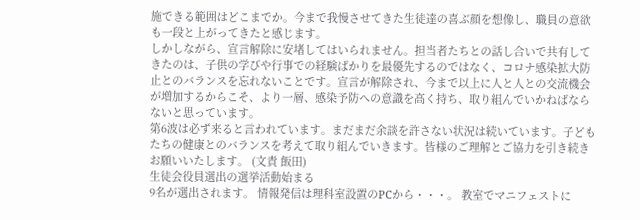施できる範囲はどこまでか。今まで我慢させてきた生徒達の喜ぶ顔を想像し、職員の意欲も一段と上がってきたと感じます。
しかしながら、宣言解除に安堵してはいられません。担当者たちとの話し合いで共有してきたのは、子供の学びや行事での経験ばかりを最優先するのではなく、コロナ感染拡大防止とのバランスを忘れないことです。宣言が解除され、今まで以上に人と人との交流機会が増加するからこそ、より一層、感染予防への意識を高く持ち、取り組んでいかねばならないと思っています。
第6波は必ず来ると言われています。まだまだ余談を許さない状況は続いています。子どもたちの健康とのバランスを考えて取り組んでいきます。皆様のご理解とご協力を引き続きお願いいたします。 (文責 飯田)
生徒会役員選出の選挙活動始まる
9名が選出されます。 情報発信は理科室設置のPCから・・・。 教室でマニフェストに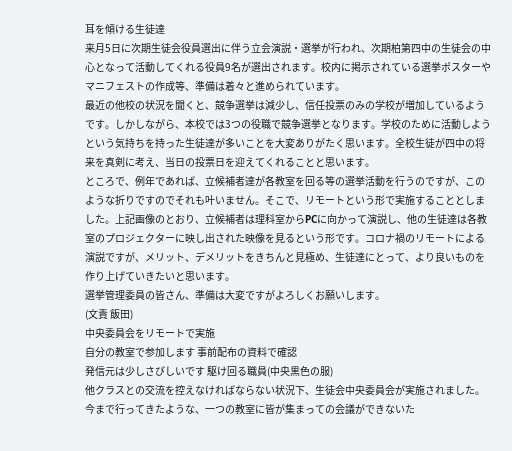耳を傾ける生徒達
来月5日に次期生徒会役員選出に伴う立会演説・選挙が行われ、次期柏第四中の生徒会の中心となって活動してくれる役員9名が選出されます。校内に掲示されている選挙ポスターやマニフェストの作成等、準備は着々と進められています。
最近の他校の状況を聞くと、競争選挙は減少し、信任投票のみの学校が増加しているようです。しかしながら、本校では3つの役職で競争選挙となります。学校のために活動しようという気持ちを持った生徒達が多いことを大変ありがたく思います。全校生徒が四中の将来を真剣に考え、当日の投票日を迎えてくれることと思います。
ところで、例年であれば、立候補者達が各教室を回る等の選挙活動を行うのですが、このような折りですのでそれも叶いません。そこで、リモートという形で実施することとしました。上記画像のとおり、立候補者は理科室からPCに向かって演説し、他の生徒達は各教室のプロジェクターに映し出された映像を見るという形です。コロナ禍のリモートによる演説ですが、メリット、デメリットをきちんと見極め、生徒達にとって、より良いものを作り上げていきたいと思います。
選挙管理委員の皆さん、準備は大変ですがよろしくお願いします。
(文責 飯田)
中央委員会をリモートで実施
自分の教室で参加します 事前配布の資料で確認
発信元は少しさびしいです 駆け回る職員(中央黒色の服)
他クラスとの交流を控えなければならない状況下、生徒会中央委員会が実施されました。今まで行ってきたような、一つの教室に皆が集まっての会議ができないた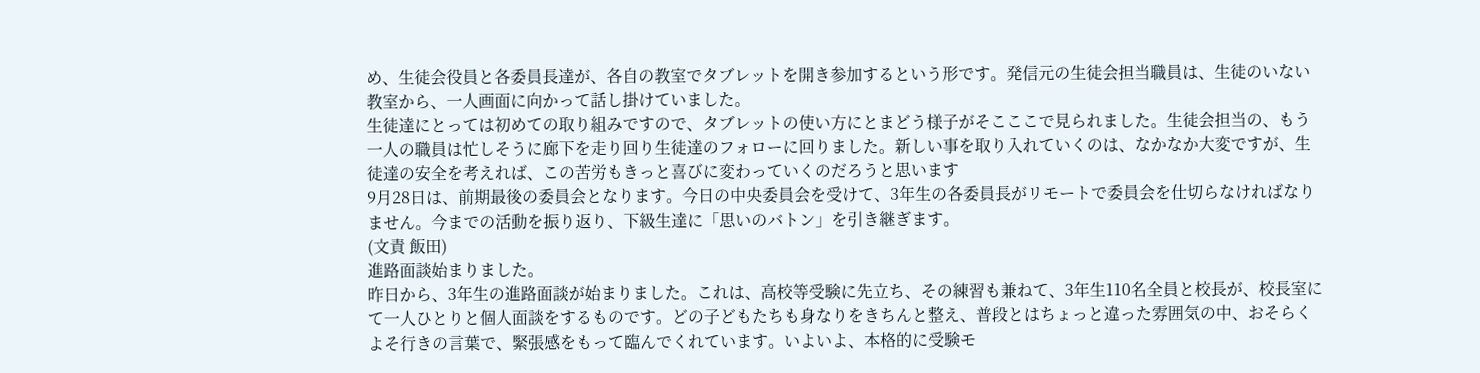め、生徒会役員と各委員長達が、各自の教室でタブレットを開き参加するという形です。発信元の生徒会担当職員は、生徒のいない教室から、一人画面に向かって話し掛けていました。
生徒達にとっては初めての取り組みですので、タブレットの使い方にとまどう様子がそこここで見られました。生徒会担当の、もう一人の職員は忙しそうに廊下を走り回り生徒達のフォローに回りました。新しい事を取り入れていくのは、なかなか大変ですが、生徒達の安全を考えれば、この苦労もきっと喜びに変わっていくのだろうと思います
9月28日は、前期最後の委員会となります。今日の中央委員会を受けて、3年生の各委員長がリモートで委員会を仕切らなければなりません。今までの活動を振り返り、下級生達に「思いのバトン」を引き継ぎます。
(文責 飯田)
進路面談始まりました。
昨日から、3年生の進路面談が始まりました。これは、高校等受験に先立ち、その練習も兼ねて、3年生110名全員と校長が、校長室にて一人ひとりと個人面談をするものです。どの子どもたちも身なりをきちんと整え、普段とはちょっと違った雰囲気の中、おそらくよそ行きの言葉で、緊張感をもって臨んでくれています。いよいよ、本格的に受験モ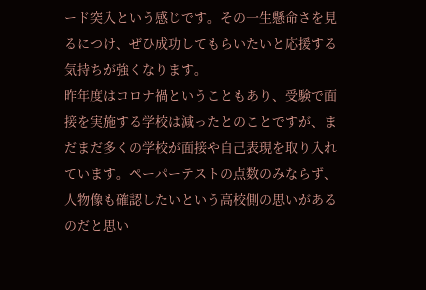ード突入という感じです。その一生懸命さを見るにつけ、ぜひ成功してもらいたいと応援する気持ちが強くなります。
昨年度はコロナ禍ということもあり、受験で面接を実施する学校は減ったとのことですが、まだまだ多くの学校が面接や自己表現を取り入れています。ペーパーテストの点数のみならず、人物像も確認したいという高校側の思いがあるのだと思い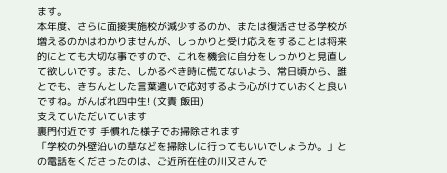ます。
本年度、さらに面接実施校が減少するのか、または復活させる学校が増えるのかはわかりませんが、しっかりと受け応えをすることは将来的にとても大切な事ですので、これを機会に自分をしっかりと見直して欲しいです。また、しかるべき時に慌てないよう、常日頃から、誰とでも、きちんとした言葉遣いで応対するよう心がけていおくと良いですね。がんばれ四中生! (文責 飯田)
支えていただいています
裏門付近です 手慣れた様子でお掃除されます
「学校の外壁沿いの草などを掃除しに行ってもいいでしょうか。」との電話をくださったのは、ご近所在住の川又さんで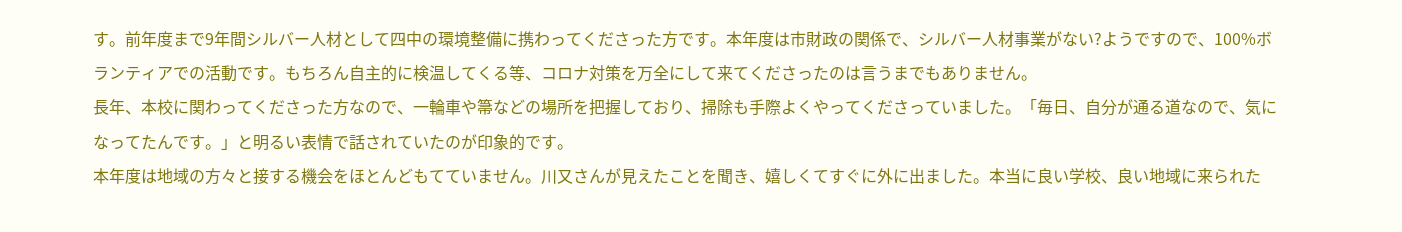す。前年度まで9年間シルバー人材として四中の環境整備に携わってくださった方です。本年度は市財政の関係で、シルバー人材事業がない?ようですので、100%ボランティアでの活動です。もちろん自主的に検温してくる等、コロナ対策を万全にして来てくださったのは言うまでもありません。
長年、本校に関わってくださった方なので、一輪車や箒などの場所を把握しており、掃除も手際よくやってくださっていました。「毎日、自分が通る道なので、気になってたんです。」と明るい表情で話されていたのが印象的です。
本年度は地域の方々と接する機会をほとんどもてていません。川又さんが見えたことを聞き、嬉しくてすぐに外に出ました。本当に良い学校、良い地域に来られた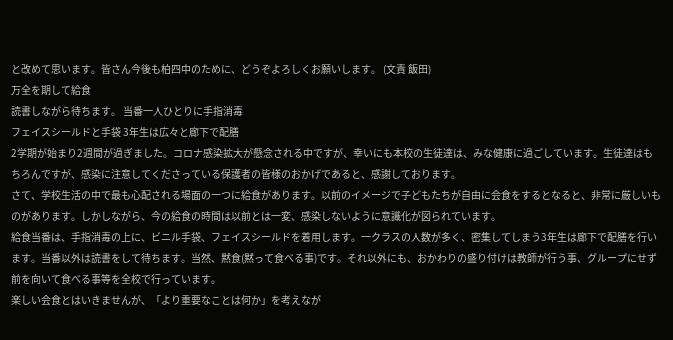と改めて思います。皆さん今後も柏四中のために、どうぞよろしくお願いします。 (文責 飯田)
万全を期して給食
読書しながら待ちます。 当番一人ひとりに手指消毒
フェイスシールドと手袋 3年生は広々と廊下で配膳
2学期が始まり2週間が過ぎました。コロナ感染拡大が懸念される中ですが、幸いにも本校の生徒達は、みな健康に過ごしています。生徒達はもちろんですが、感染に注意してくださっている保護者の皆様のおかげであると、感謝しております。
さて、学校生活の中で最も心配される場面の一つに給食があります。以前のイメージで子どもたちが自由に会食をするとなると、非常に厳しいものがあります。しかしながら、今の給食の時間は以前とは一変、感染しないように意識化が図られています。
給食当番は、手指消毒の上に、ビニル手袋、フェイスシールドを着用します。一クラスの人数が多く、密集してしまう3年生は廊下で配膳を行います。当番以外は読書をして待ちます。当然、黙食(黙って食べる事)です。それ以外にも、おかわりの盛り付けは教師が行う事、グループにせず前を向いて食べる事等を全校で行っています。
楽しい会食とはいきませんが、「より重要なことは何か」を考えなが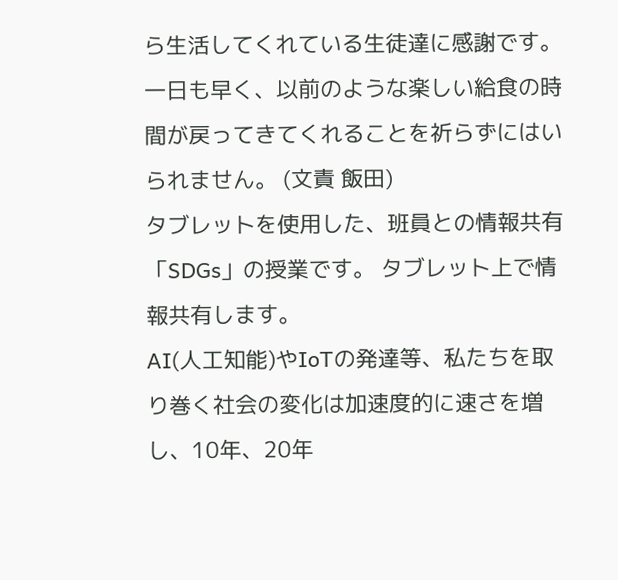ら生活してくれている生徒達に感謝です。一日も早く、以前のような楽しい給食の時間が戻ってきてくれることを祈らずにはいられません。 (文責 飯田)
タブレットを使用した、班員との情報共有
「SDGs」の授業です。 タブレット上で情報共有します。
AI(人工知能)やIoTの発達等、私たちを取り巻く社会の変化は加速度的に速さを増し、10年、20年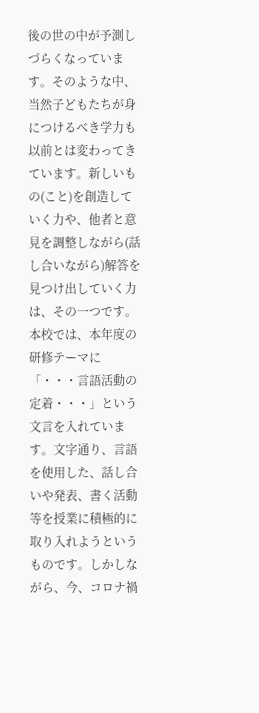後の世の中が予測しづらくなっています。そのような中、当然子どもたちが身につけるべき学力も以前とは変わってきています。新しいもの(こと)を創造していく力や、他者と意見を調整しながら(話し合いながら)解答を見つけ出していく力は、その一つです。
本校では、本年度の研修テーマに「・・・言語活動の定着・・・」という文言を入れています。文字通り、言語を使用した、話し合いや発表、書く活動等を授業に積極的に取り入れようというものです。しかしながら、今、コロナ禍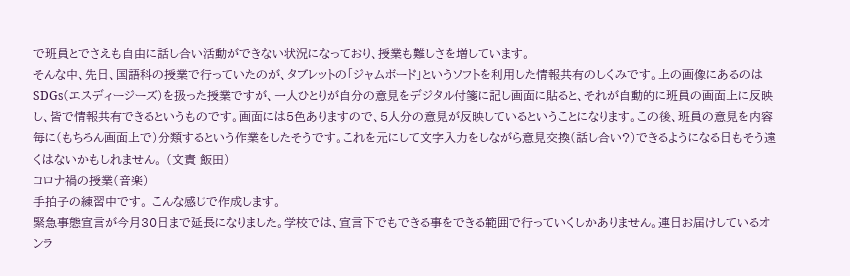で班員とでさえも自由に話し合い活動ができない状況になっており、授業も難しさを増しています。
そんな中、先日、国語科の授業で行っていたのが、タブレットの「ジャムボード」というソフトを利用した情報共有のしくみです。上の画像にあるのはSDGs(エスディージーズ)を扱った授業ですが、一人ひとりが自分の意見をデジタル付箋に記し画面に貼ると、それが自動的に班員の画面上に反映し、皆で情報共有できるというものです。画面には5色ありますので、5人分の意見が反映しているということになります。この後、班員の意見を内容毎に(もちろん画面上で)分類するという作業をしたそうです。これを元にして文字入力をしながら意見交換(話し合い?)できるようになる日もそう遠くはないかもしれません。 (文責 飯田)
コロナ禍の授業(音楽)
手拍子の練習中です。 こんな感じで作成します。
緊急事態宣言が今月30日まで延長になりました。学校では、宣言下でもできる事をできる範囲で行っていくしかありません。連日お届けしているオンラ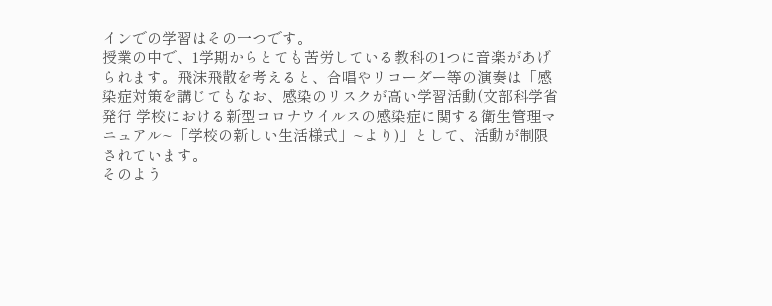インでの学習はその一つです。
授業の中で、1学期からとても苦労している教科の1つに音楽があげられます。飛沫飛散を考えると、合唱やリコーダー等の演奏は「感染症対策を講じてもなお、感染のリスクが高い学習活動(文部科学省発行 学校における新型コロナウイルスの感染症に関する衛生管理マニュアル~「学校の新しい生活様式」~より)」として、活動が制限されています。
そのよう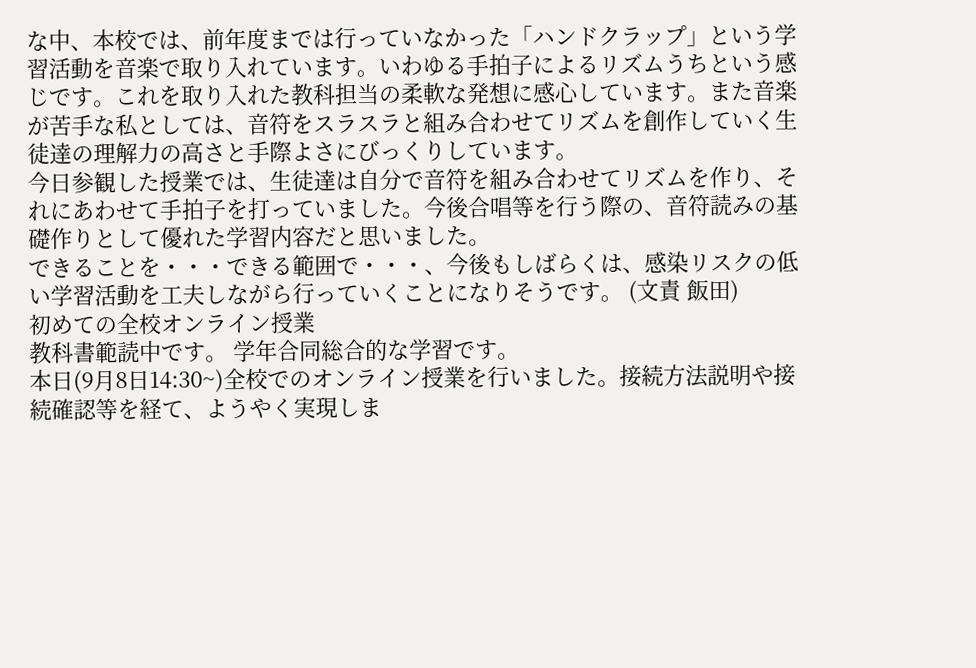な中、本校では、前年度までは行っていなかった「ハンドクラップ」という学習活動を音楽で取り入れています。いわゆる手拍子によるリズムうちという感じです。これを取り入れた教科担当の柔軟な発想に感心しています。また音楽が苦手な私としては、音符をスラスラと組み合わせてリズムを創作していく生徒達の理解力の高さと手際よさにびっくりしています。
今日参観した授業では、生徒達は自分で音符を組み合わせてリズムを作り、それにあわせて手拍子を打っていました。今後合唱等を行う際の、音符読みの基礎作りとして優れた学習内容だと思いました。
できることを・・・できる範囲で・・・、今後もしばらくは、感染リスクの低い学習活動を工夫しながら行っていくことになりそうです。 (文責 飯田)
初めての全校オンライン授業
教科書範読中です。 学年合同総合的な学習です。
本日(9月8日14:30~)全校でのオンライン授業を行いました。接続方法説明や接続確認等を経て、ようやく実現しま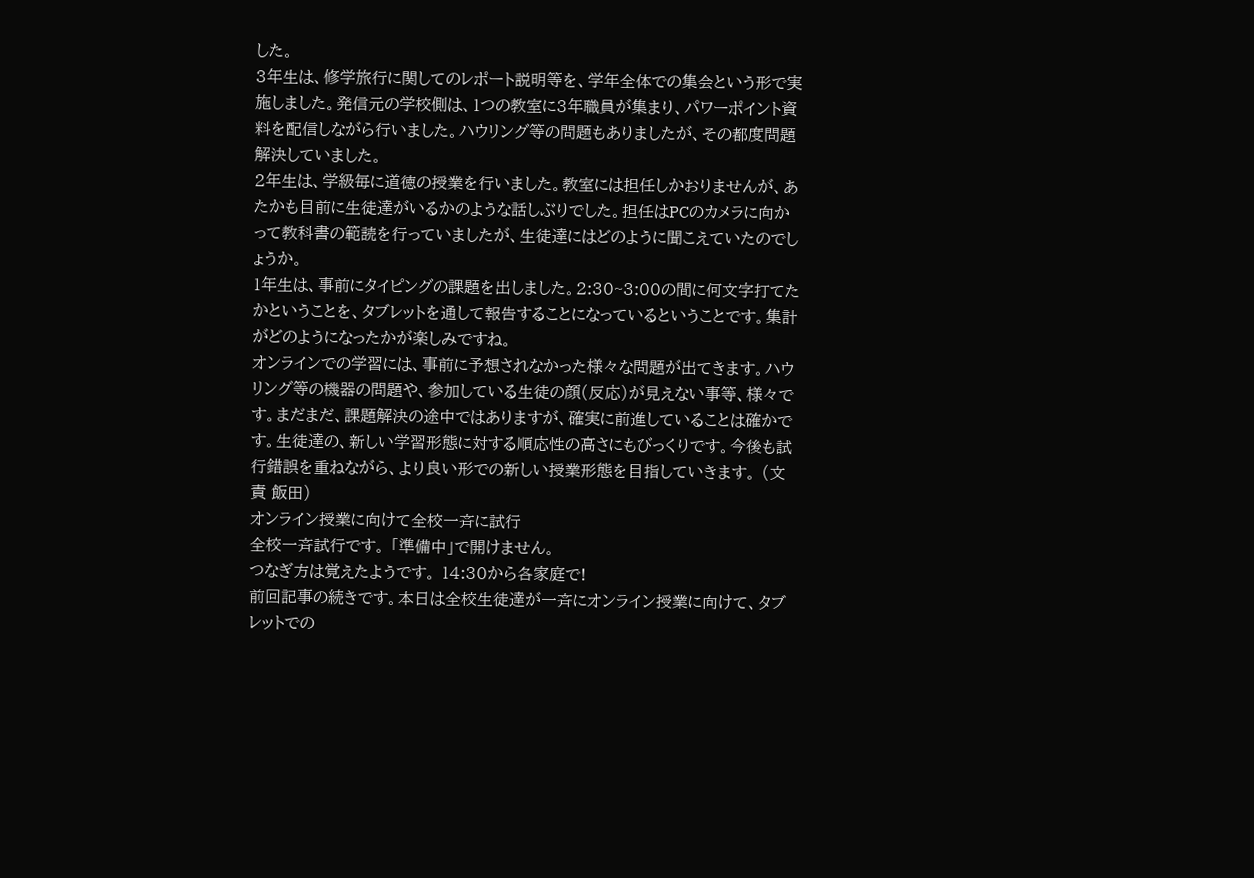した。
3年生は、修学旅行に関してのレポート説明等を、学年全体での集会という形で実施しました。発信元の学校側は、1つの教室に3年職員が集まり、パワーポイント資料を配信しながら行いました。ハウリング等の問題もありましたが、その都度問題解決していました。
2年生は、学級毎に道徳の授業を行いました。教室には担任しかおりませんが、あたかも目前に生徒達がいるかのような話しぶりでした。担任はPCのカメラに向かって教科書の範読を行っていましたが、生徒達にはどのように聞こえていたのでしょうか。
1年生は、事前にタイピングの課題を出しました。2:30~3:00の間に何文字打てたかということを、タブレットを通して報告することになっているということです。集計がどのようになったかが楽しみですね。
オンラインでの学習には、事前に予想されなかった様々な問題が出てきます。ハウリング等の機器の問題や、参加している生徒の顔(反応)が見えない事等、様々です。まだまだ、課題解決の途中ではありますが、確実に前進していることは確かです。生徒達の、新しい学習形態に対する順応性の高さにもびっくりです。今後も試行錯誤を重ねながら、より良い形での新しい授業形態を目指していきます。 (文責 飯田)
オンライン授業に向けて全校一斉に試行
全校一斉試行です。 「準備中」で開けません。
つなぎ方は覚えたようです。 14:30から各家庭で!
前回記事の続きです。本日は全校生徒達が一斉にオンライン授業に向けて、タブレットでの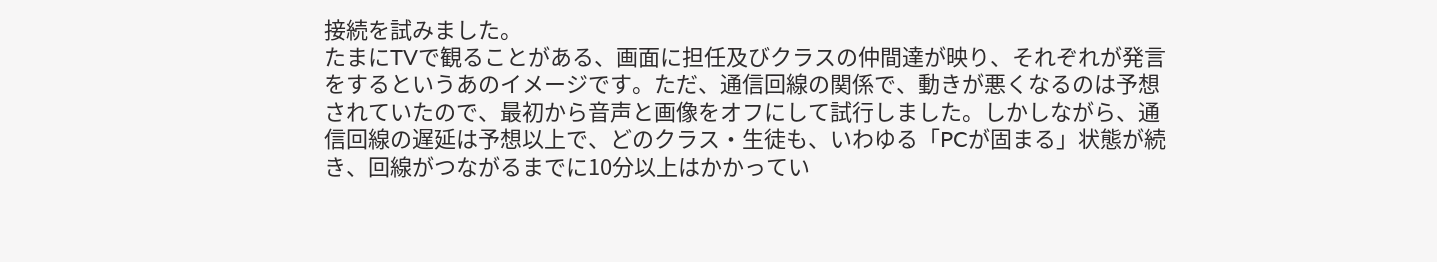接続を試みました。
たまにTVで観ることがある、画面に担任及びクラスの仲間達が映り、それぞれが発言をするというあのイメージです。ただ、通信回線の関係で、動きが悪くなるのは予想されていたので、最初から音声と画像をオフにして試行しました。しかしながら、通信回線の遅延は予想以上で、どのクラス・生徒も、いわゆる「PCが固まる」状態が続き、回線がつながるまでに10分以上はかかってい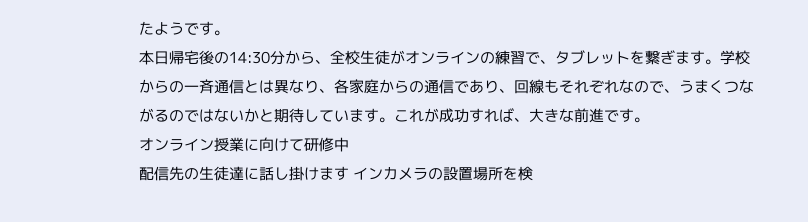たようです。
本日帰宅後の14:30分から、全校生徒がオンラインの練習で、タブレットを繋ぎます。学校からの一斉通信とは異なり、各家庭からの通信であり、回線もそれぞれなので、うまくつながるのではないかと期待しています。これが成功すれば、大きな前進です。
オンライン授業に向けて研修中
配信先の生徒達に話し掛けます インカメラの設置場所を検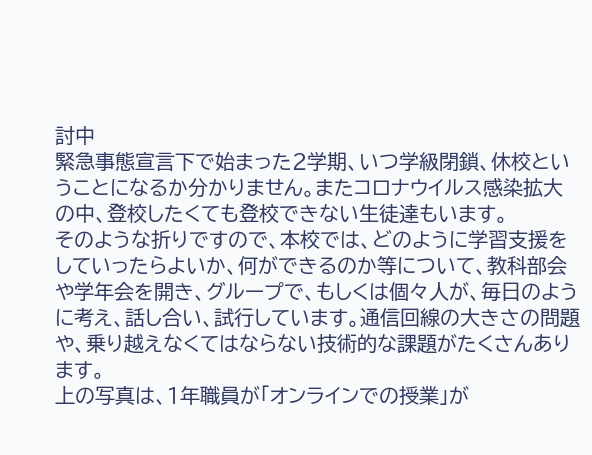討中
緊急事態宣言下で始まった2学期、いつ学級閉鎖、休校ということになるか分かりません。またコロナウイルス感染拡大の中、登校したくても登校できない生徒達もいます。
そのような折りですので、本校では、どのように学習支援をしていったらよいか、何ができるのか等について、教科部会や学年会を開き、グループで、もしくは個々人が、毎日のように考え、話し合い、試行しています。通信回線の大きさの問題や、乗り越えなくてはならない技術的な課題がたくさんあります。
上の写真は、1年職員が「オンラインでの授業」が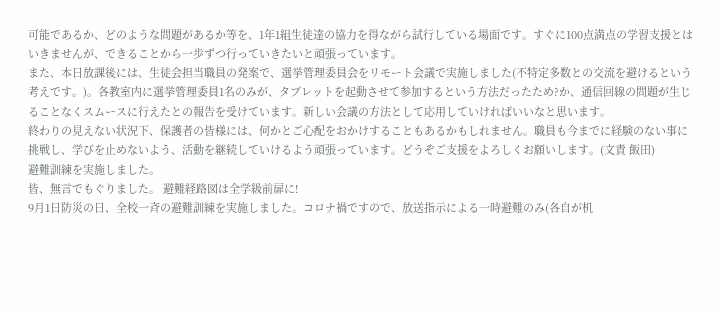可能であるか、どのような問題があるか等を、1年1組生徒達の協力を得ながら試行している場面です。すぐに100点満点の学習支援とはいきませんが、できることから一歩ずつ行っていきたいと頑張っています。
また、本日放課後には、生徒会担当職員の発案で、選挙管理委員会をリモート会議で実施しました(不特定多数との交流を避けるという考えです。)。各教室内に選挙管理委員1名のみが、タブレットを起動させて参加するという方法だったため?か、通信回線の問題が生じることなくスムースに行えたとの報告を受けています。新しい会議の方法として応用していければいいなと思います。
終わりの見えない状況下、保護者の皆様には、何かとご心配をおかけすることもあるかもしれません。職員も今までに経験のない事に挑戦し、学びを止めないよう、活動を継続していけるよう頑張っています。どうぞご支援をよろしくお願いします。(文責 飯田)
避難訓練を実施しました。
皆、無言でもぐりました。 避難経路図は全学級前扉に!
9月1日防災の日、全校一斉の避難訓練を実施しました。コロナ禍ですので、放送指示による一時避難のみ(各自が机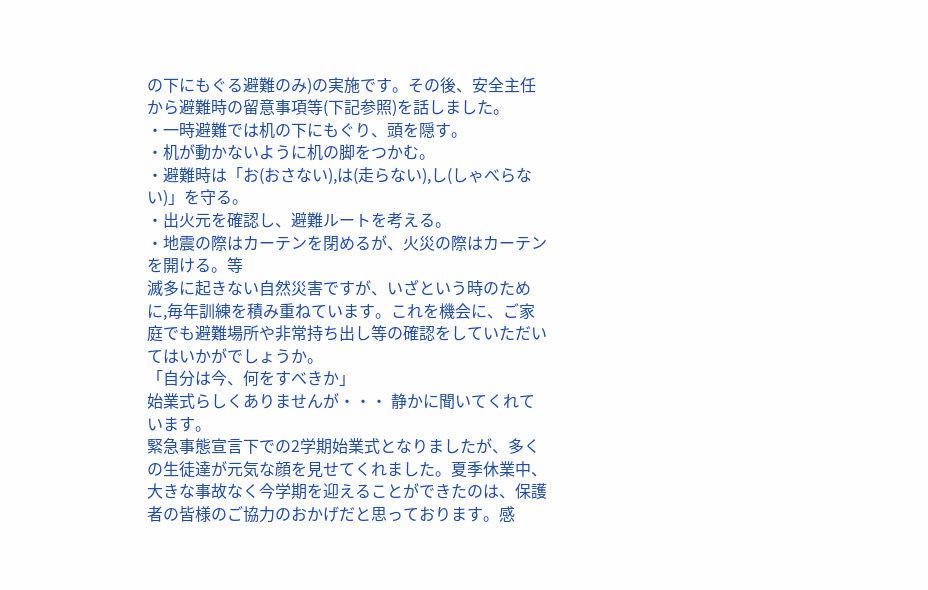の下にもぐる避難のみ)の実施です。その後、安全主任から避難時の留意事項等(下記参照)を話しました。
・一時避難では机の下にもぐり、頭を隠す。
・机が動かないように机の脚をつかむ。
・避難時は「お(おさない),は(走らない),し(しゃべらない)」を守る。
・出火元を確認し、避難ルートを考える。
・地震の際はカーテンを閉めるが、火災の際はカーテンを開ける。等
滅多に起きない自然災害ですが、いざという時のために,毎年訓練を積み重ねています。これを機会に、ご家庭でも避難場所や非常持ち出し等の確認をしていただいてはいかがでしょうか。
「自分は今、何をすべきか」
始業式らしくありませんが・・・ 静かに聞いてくれています。
緊急事態宣言下での2学期始業式となりましたが、多くの生徒達が元気な顔を見せてくれました。夏季休業中、大きな事故なく今学期を迎えることができたのは、保護者の皆様のご協力のおかげだと思っております。感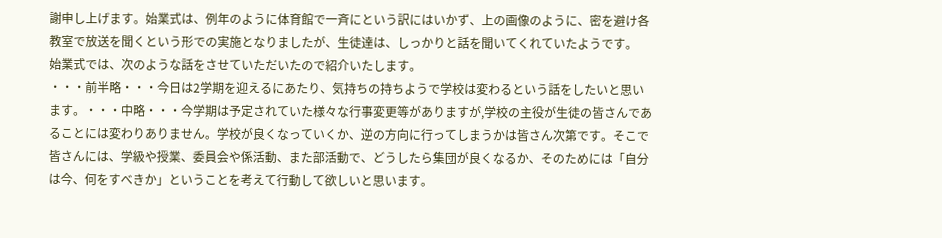謝申し上げます。始業式は、例年のように体育館で一斉にという訳にはいかず、上の画像のように、密を避け各教室で放送を聞くという形での実施となりましたが、生徒達は、しっかりと話を聞いてくれていたようです。
始業式では、次のような話をさせていただいたので紹介いたします。
・・・前半略・・・今日は2学期を迎えるにあたり、気持ちの持ちようで学校は変わるという話をしたいと思います。・・・中略・・・今学期は予定されていた様々な行事変更等がありますが,学校の主役が生徒の皆さんであることには変わりありません。学校が良くなっていくか、逆の方向に行ってしまうかは皆さん次第です。そこで皆さんには、学級や授業、委員会や係活動、また部活動で、どうしたら集団が良くなるか、そのためには「自分は今、何をすべきか」ということを考えて行動して欲しいと思います。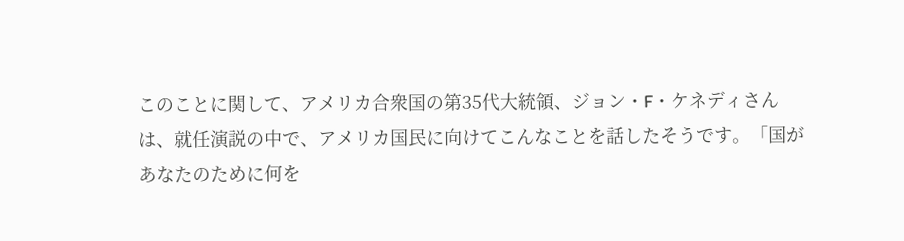このことに関して、アメリカ合衆国の第35代大統領、ジョン・F・ケネディさんは、就任演説の中で、アメリカ国民に向けてこんなことを話したそうです。「国があなたのために何を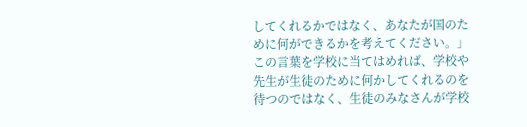してくれるかではなく、あなたが国のために何ができるかを考えてください。」
この言葉を学校に当てはめれば、学校や先生が生徒のために何かしてくれるのを待つのではなく、生徒のみなさんが学校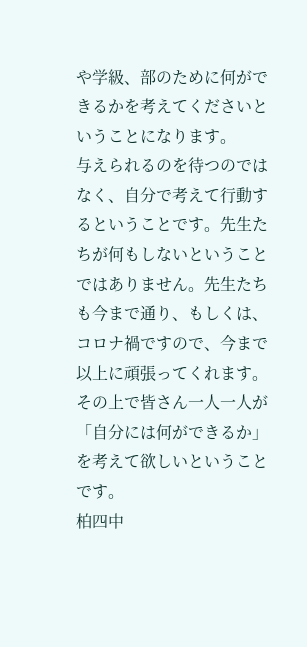や学級、部のために何ができるかを考えてくださいということになります。
与えられるのを待つのではなく、自分で考えて行動するということです。先生たちが何もしないということではありません。先生たちも今まで通り、もしくは、コロナ禍ですので、今まで以上に頑張ってくれます。その上で皆さん一人一人が「自分には何ができるか」を考えて欲しいということです。
柏四中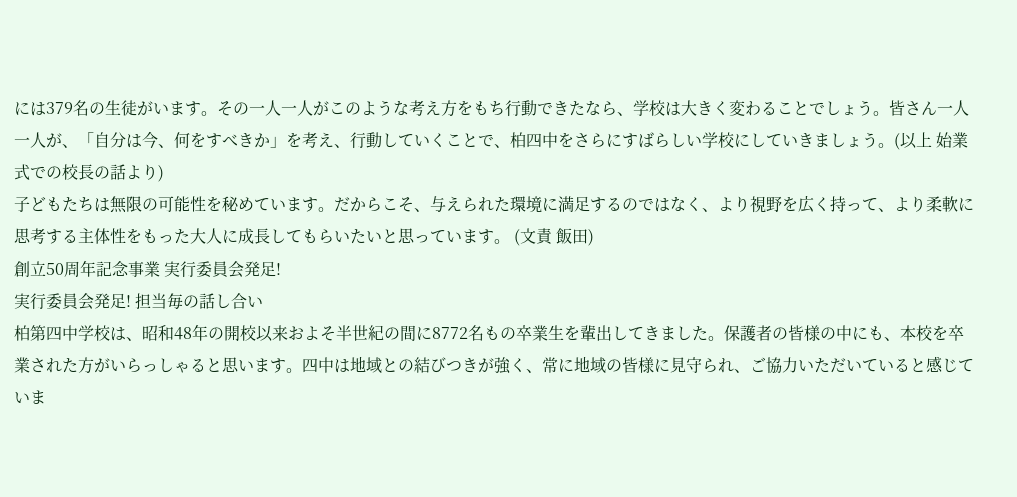には379名の生徒がいます。その一人一人がこのような考え方をもち行動できたなら、学校は大きく変わることでしょう。皆さん一人一人が、「自分は今、何をすべきか」を考え、行動していくことで、柏四中をさらにすばらしい学校にしていきましょう。(以上 始業式での校長の話より)
子どもたちは無限の可能性を秘めています。だからこそ、与えられた環境に満足するのではなく、より視野を広く持って、より柔軟に思考する主体性をもった大人に成長してもらいたいと思っています。 (文責 飯田)
創立50周年記念事業 実行委員会発足!
実行委員会発足! 担当毎の話し合い
柏第四中学校は、昭和48年の開校以来およそ半世紀の間に8772名もの卒業生を輩出してきました。保護者の皆様の中にも、本校を卒業された方がいらっしゃると思います。四中は地域との結びつきが強く、常に地域の皆様に見守られ、ご協力いただいていると感じていま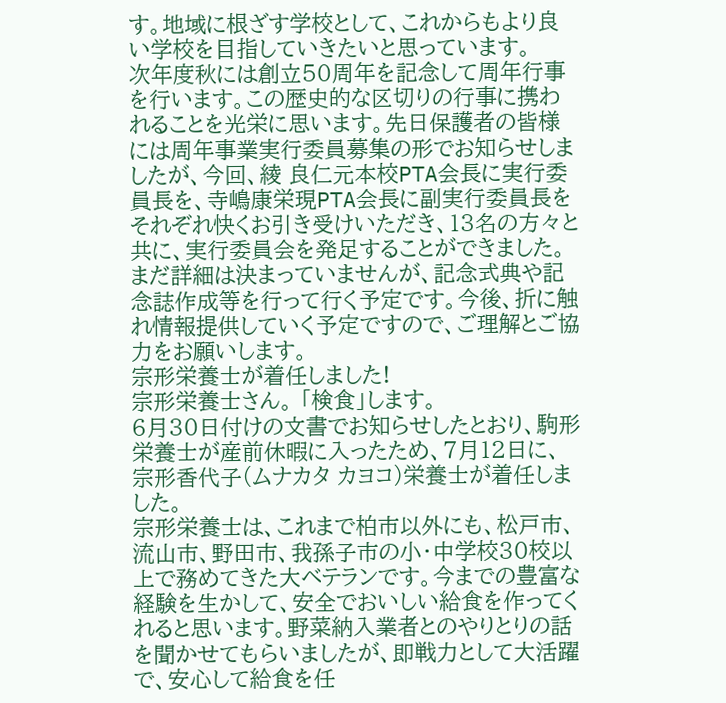す。地域に根ざす学校として、これからもより良い学校を目指していきたいと思っています。
次年度秋には創立50周年を記念して周年行事を行います。この歴史的な区切りの行事に携われることを光栄に思います。先日保護者の皆様には周年事業実行委員募集の形でお知らせしましたが、今回、綾 良仁元本校PTA会長に実行委員長を、寺嶋康栄現PTA会長に副実行委員長をそれぞれ快くお引き受けいただき、13名の方々と共に、実行委員会を発足することができました。まだ詳細は決まっていませんが、記念式典や記念誌作成等を行って行く予定です。今後、折に触れ情報提供していく予定ですので、ご理解とご協力をお願いします。
宗形栄養士が着任しました!
宗形栄養士さん。 「検食」します。
6月30日付けの文書でお知らせしたとおり、駒形栄養士が産前休暇に入ったため、7月12日に、宗形香代子(ムナカタ カヨコ)栄養士が着任しました。
宗形栄養士は、これまで柏市以外にも、松戸市、流山市、野田市、我孫子市の小・中学校30校以上で務めてきた大ベテランです。今までの豊富な経験を生かして、安全でおいしい給食を作ってくれると思います。野菜納入業者とのやりとりの話を聞かせてもらいましたが、即戦力として大活躍で、安心して給食を任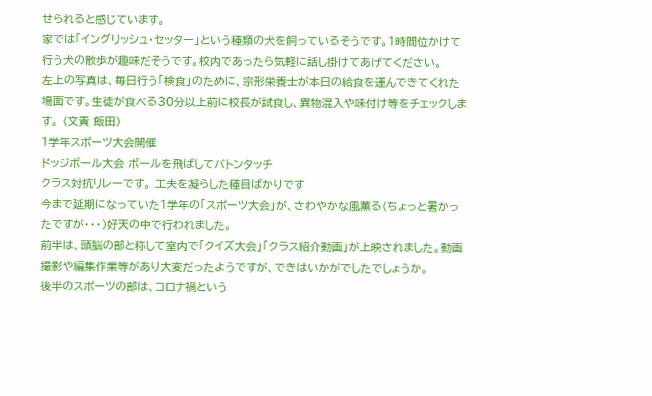せられると感じています。
家では「イングリッシュ・セッター」という種類の犬を飼っているそうです。1時間位かけて行う犬の散歩が趣味だそうです。校内であったら気軽に話し掛けてあげてください。
左上の写真は、毎日行う「検食」のために、宗形栄養士が本日の給食を運んできてくれた場面です。生徒が食べる30分以上前に校長が試食し、異物混入や味付け等をチェックします。 (文責 飯田)
1学年スポーツ大会開催
ドッジボール大会 ボールを飛ばしてバトンタッチ
クラス対抗リレーです。 工夫を凝らした種目ばかりです
今まで延期になっていた1学年の「スポーツ大会」が、さわやかな風薫る(ちょっと暑かったですが・・・)好天の中で行われました。
前半は、頭脳の部と称して室内で「クイズ大会」「クラス紹介動画」が上映されました。動画撮影や編集作業等があり大変だったようですが、できはいかがでしたでしょうか。
後半のスポーツの部は、コロナ禍という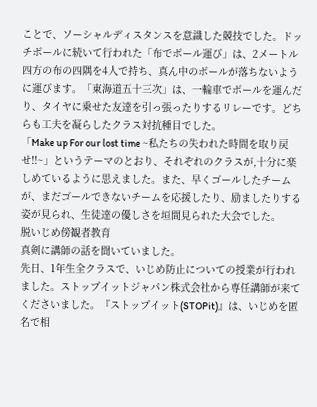ことで、ソーシャルディスタンスを意識した競技でした。ドッチボールに続いて行われた「布でボール運び」は、2メートル四方の布の四隅を4人で持ち、真ん中のボールが落ちないように運びます。「東海道五十三次」は、一輪車でボールを運んだり、タイヤに乗せた友達を引っ張ったりするリレーです。どちらも工夫を凝らしたクラス対抗種目でした。
「Make up For our lost time ~私たちの失われた時間を取り戻せ!!~」というテーマのとおり、それぞれのクラスが,十分に楽しめているように思えました。また、早くゴールしたチームが、まだゴールできないチームを応援したり、励ましたりする姿が見られ、生徒達の優しさを垣間見られた大会でした。
脱いじめ傍観者教育
真剣に講師の話を聞いていました。
先日、1年生全クラスで、いじめ防止についての授業が行われました。ストップイットジャパン株式会社から専任講師が来てくださいました。『ストップイット(STOPit)』は、いじめを匿名で相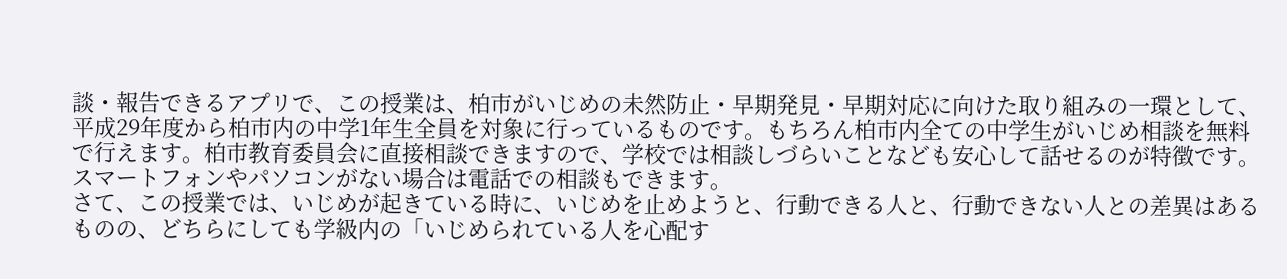談・報告できるアプリで、この授業は、柏市がいじめの未然防止・早期発見・早期対応に向けた取り組みの一環として、平成29年度から柏市内の中学1年生全員を対象に行っているものです。もちろん柏市内全ての中学生がいじめ相談を無料で行えます。柏市教育委員会に直接相談できますので、学校では相談しづらいことなども安心して話せるのが特徴です。スマートフォンやパソコンがない場合は電話での相談もできます。
さて、この授業では、いじめが起きている時に、いじめを止めようと、行動できる人と、行動できない人との差異はあるものの、どちらにしても学級内の「いじめられている人を心配す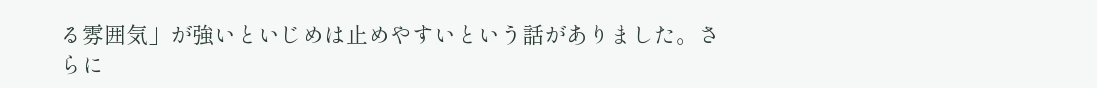る雰囲気」が強いといじめは止めやすいという話がありました。さらに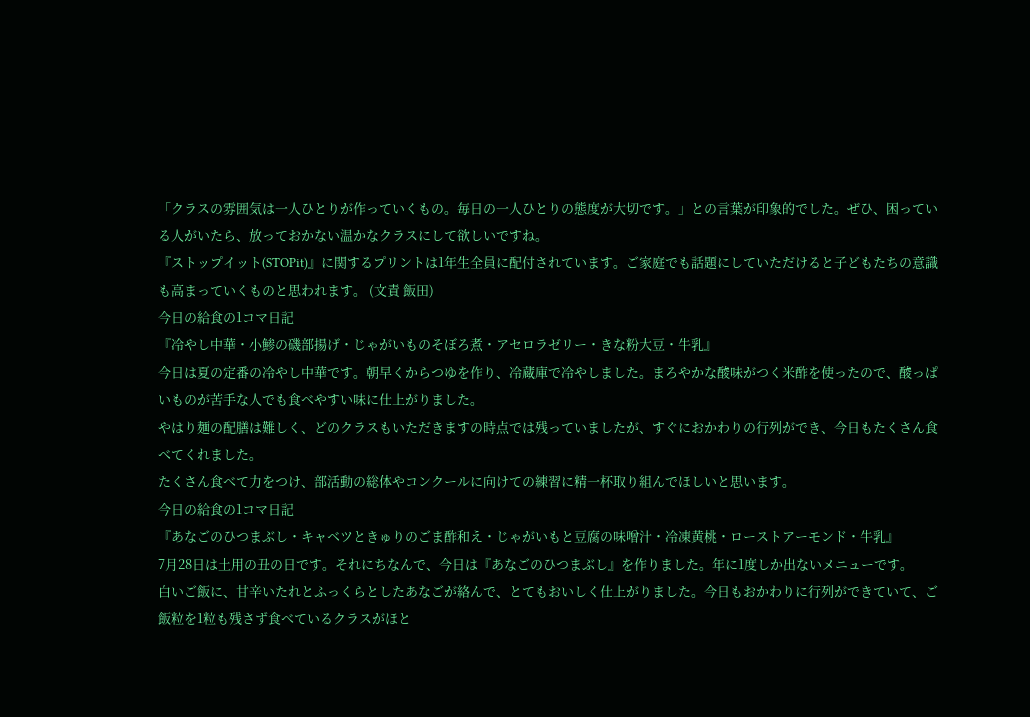「クラスの雰囲気は一人ひとりが作っていくもの。毎日の一人ひとりの態度が大切です。」との言葉が印象的でした。ぜひ、困っている人がいたら、放っておかない温かなクラスにして欲しいですね。
『ストップイット(STOPit)』に関するプリントは1年生全員に配付されています。ご家庭でも話題にしていただけると子どもたちの意識も高まっていくものと思われます。 (文責 飯田)
今日の給食の1コマ日記
『冷やし中華・小鯵の磯部揚げ・じゃがいものそぼろ煮・アセロラゼリー・きな粉大豆・牛乳』
今日は夏の定番の冷やし中華です。朝早くからつゆを作り、冷蔵庫で冷やしました。まろやかな酸味がつく米酢を使ったので、酸っぱいものが苦手な人でも食べやすい味に仕上がりました。
やはり麺の配膳は難しく、どのクラスもいただきますの時点では残っていましたが、すぐにおかわりの行列ができ、今日もたくさん食べてくれました。
たくさん食べて力をつけ、部活動の総体やコンクールに向けての練習に精一杯取り組んでほしいと思います。
今日の給食の1コマ日記
『あなごのひつまぶし・キャベツときゅりのごま酢和え・じゃがいもと豆腐の味噌汁・冷凍黄桃・ローストアーモンド・牛乳』
7月28日は土用の丑の日です。それにちなんで、今日は『あなごのひつまぶし』を作りました。年に1度しか出ないメニューです。
白いご飯に、甘辛いたれとふっくらとしたあなごが絡んで、とてもおいしく仕上がりました。今日もおかわりに行列ができていて、ご飯粒を1粒も残さず食べているクラスがほと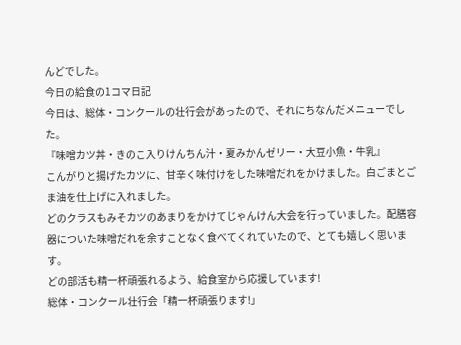んどでした。
今日の給食の1コマ日記
今日は、総体・コンクールの壮行会があったので、それにちなんだメニューでした。
『味噌カツ丼・きのこ入りけんちん汁・夏みかんゼリー・大豆小魚・牛乳』
こんがりと揚げたカツに、甘辛く味付けをした味噌だれをかけました。白ごまとごま油を仕上げに入れました。
どのクラスもみそカツのあまりをかけてじゃんけん大会を行っていました。配膳容器についた味噌だれを余すことなく食べてくれていたので、とても嬉しく思います。
どの部活も精一杯頑張れるよう、給食室から応援しています!
総体・コンクール壮行会「精一杯頑張ります!」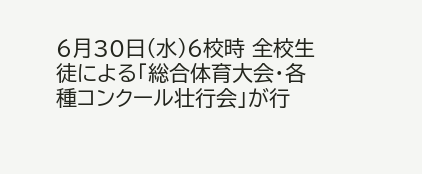6月30日(水)6校時 全校生徒による「総合体育大会・各種コンクール壮行会」が行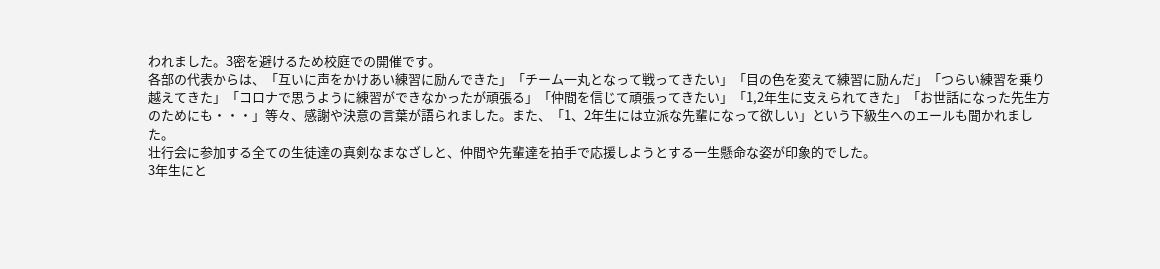われました。3密を避けるため校庭での開催です。
各部の代表からは、「互いに声をかけあい練習に励んできた」「チーム一丸となって戦ってきたい」「目の色を変えて練習に励んだ」「つらい練習を乗り越えてきた」「コロナで思うように練習ができなかったが頑張る」「仲間を信じて頑張ってきたい」「1,2年生に支えられてきた」「お世話になった先生方のためにも・・・」等々、感謝や決意の言葉が語られました。また、「1、2年生には立派な先輩になって欲しい」という下級生へのエールも聞かれました。
壮行会に参加する全ての生徒達の真剣なまなざしと、仲間や先輩達を拍手で応援しようとする一生懸命な姿が印象的でした。
3年生にと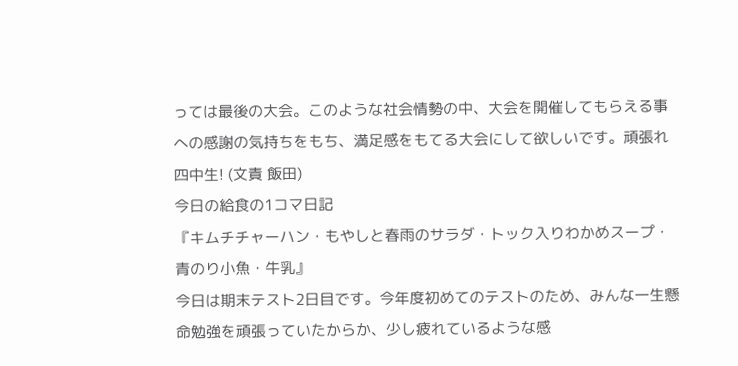っては最後の大会。このような社会情勢の中、大会を開催してもらえる事への感謝の気持ちをもち、満足感をもてる大会にして欲しいです。頑張れ四中生! (文責 飯田)
今日の給食の1コマ日記
『キムチチャーハン・もやしと春雨のサラダ・トック入りわかめスープ・青のり小魚・牛乳』
今日は期末テスト2日目です。今年度初めてのテストのため、みんな一生懸命勉強を頑張っていたからか、少し疲れているような感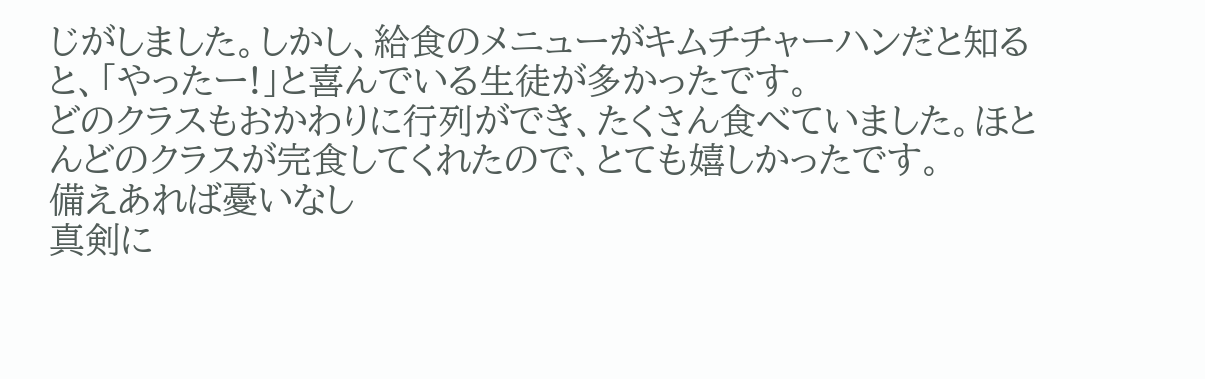じがしました。しかし、給食のメニューがキムチチャーハンだと知ると、「やったー!」と喜んでいる生徒が多かったです。
どのクラスもおかわりに行列ができ、たくさん食べていました。ほとんどのクラスが完食してくれたので、とても嬉しかったです。
備えあれば憂いなし
真剣に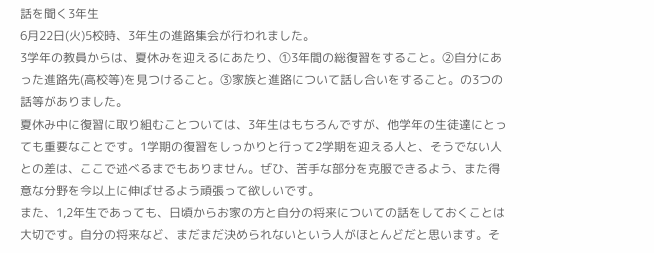話を聞く3年生
6月22日(火)5校時、3年生の進路集会が行われました。
3学年の教員からは、夏休みを迎えるにあたり、①3年間の総復習をすること。②自分にあった進路先(高校等)を見つけること。③家族と進路について話し合いをすること。の3つの話等がありました。
夏休み中に復習に取り組むことついては、3年生はもちろんですが、他学年の生徒達にとっても重要なことです。1学期の復習をしっかりと行って2学期を迎える人と、そうでない人との差は、ここで述べるまでもありません。ぜひ、苦手な部分を克服できるよう、また得意な分野を今以上に伸ばせるよう頑張って欲しいです。
また、1,2年生であっても、日頃からお家の方と自分の将来についての話をしておくことは大切です。自分の将来など、まだまだ決められないという人がほとんどだと思います。そ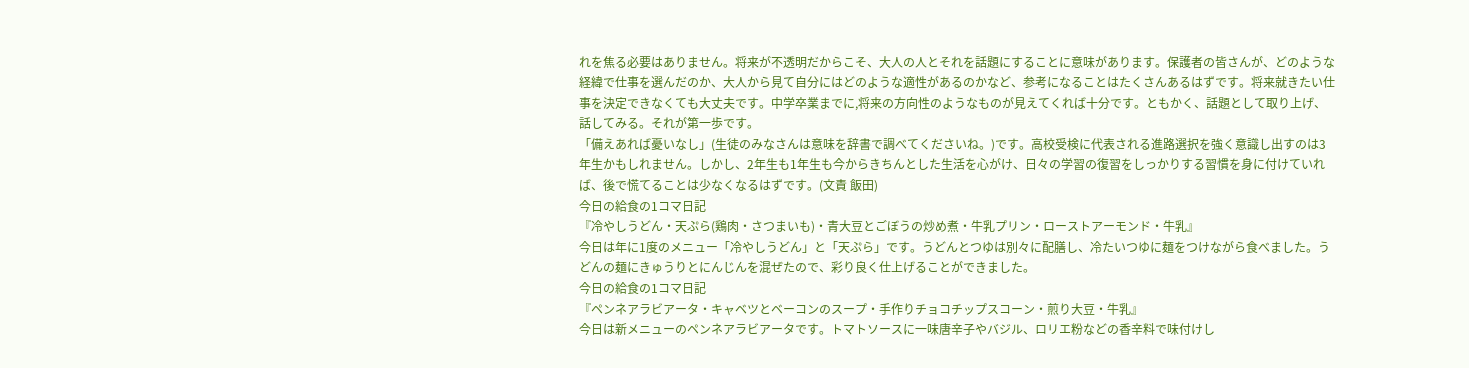れを焦る必要はありません。将来が不透明だからこそ、大人の人とそれを話題にすることに意味があります。保護者の皆さんが、どのような経緯で仕事を選んだのか、大人から見て自分にはどのような適性があるのかなど、参考になることはたくさんあるはずです。将来就きたい仕事を決定できなくても大丈夫です。中学卒業までに,将来の方向性のようなものが見えてくれば十分です。ともかく、話題として取り上げ、話してみる。それが第一歩です。
「備えあれば憂いなし」(生徒のみなさんは意味を辞書で調べてくださいね。)です。高校受検に代表される進路選択を強く意識し出すのは3年生かもしれません。しかし、2年生も1年生も今からきちんとした生活を心がけ、日々の学習の復習をしっかりする習慣を身に付けていれば、後で慌てることは少なくなるはずです。(文責 飯田)
今日の給食の1コマ日記
『冷やしうどん・天ぷら(鶏肉・さつまいも)・青大豆とごぼうの炒め煮・牛乳プリン・ローストアーモンド・牛乳』
今日は年に1度のメニュー「冷やしうどん」と「天ぷら」です。うどんとつゆは別々に配膳し、冷たいつゆに麺をつけながら食べました。うどんの麺にきゅうりとにんじんを混ぜたので、彩り良く仕上げることができました。
今日の給食の1コマ日記
『ペンネアラビアータ・キャベツとベーコンのスープ・手作りチョコチップスコーン・煎り大豆・牛乳』
今日は新メニューのペンネアラビアータです。トマトソースに一味唐辛子やバジル、ロリエ粉などの香辛料で味付けし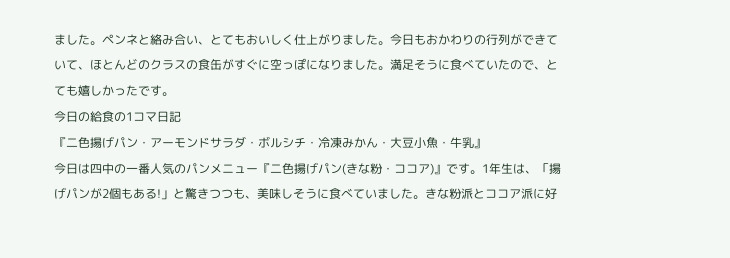ました。ペンネと絡み合い、とてもおいしく仕上がりました。今日もおかわりの行列ができていて、ほとんどのクラスの食缶がすぐに空っぽになりました。満足そうに食べていたので、とても嬉しかったです。
今日の給食の1コマ日記
『二色揚げパン・アーモンドサラダ・ボルシチ・冷凍みかん・大豆小魚・牛乳』
今日は四中の一番人気のパンメニュー『二色揚げパン(きな粉・ココア)』です。1年生は、「揚げパンが2個もある!」と驚きつつも、美味しそうに食べていました。きな粉派とココア派に好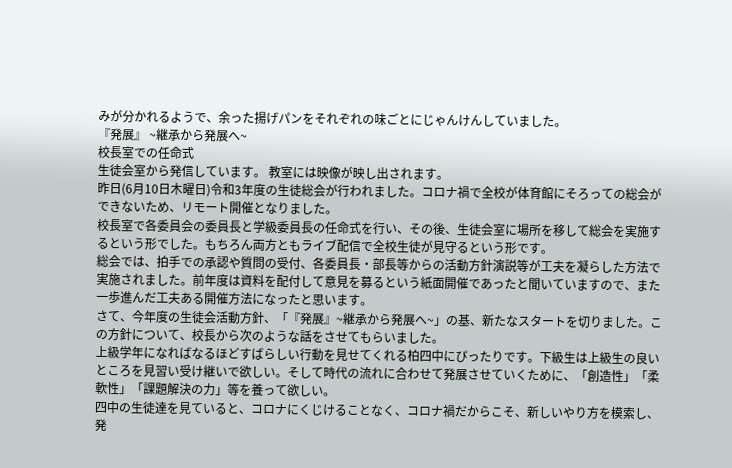みが分かれるようで、余った揚げパンをそれぞれの味ごとにじゃんけんしていました。
『発展』 ~継承から発展へ~
校長室での任命式
生徒会室から発信しています。 教室には映像が映し出されます。
昨日(6月10日木曜日)令和3年度の生徒総会が行われました。コロナ禍で全校が体育館にそろっての総会ができないため、リモート開催となりました。
校長室で各委員会の委員長と学級委員長の任命式を行い、その後、生徒会室に場所を移して総会を実施するという形でした。もちろん両方ともライブ配信で全校生徒が見守るという形です。
総会では、拍手での承認や質問の受付、各委員長・部長等からの活動方針演説等が工夫を凝らした方法で実施されました。前年度は資料を配付して意見を募るという紙面開催であったと聞いていますので、また一歩進んだ工夫ある開催方法になったと思います。
さて、今年度の生徒会活動方針、「『発展』~継承から発展へ~」の基、新たなスタートを切りました。この方針について、校長から次のような話をさせてもらいました。
上級学年になればなるほどすばらしい行動を見せてくれる柏四中にぴったりです。下級生は上級生の良いところを見習い受け継いで欲しい。そして時代の流れに合わせて発展させていくために、「創造性」「柔軟性」「課題解決の力」等を養って欲しい。
四中の生徒達を見ていると、コロナにくじけることなく、コロナ禍だからこそ、新しいやり方を模索し、発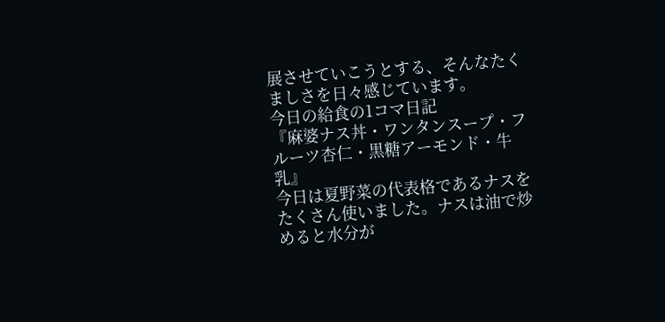展させていこうとする、そんなたくましさを日々感じています。
今日の給食の1コマ日記
『麻婆ナス丼・ワンタンスープ・フルーツ杏仁・黒糖アーモンド・牛乳』
今日は夏野菜の代表格であるナスをたくさん使いました。ナスは油で炒めると水分が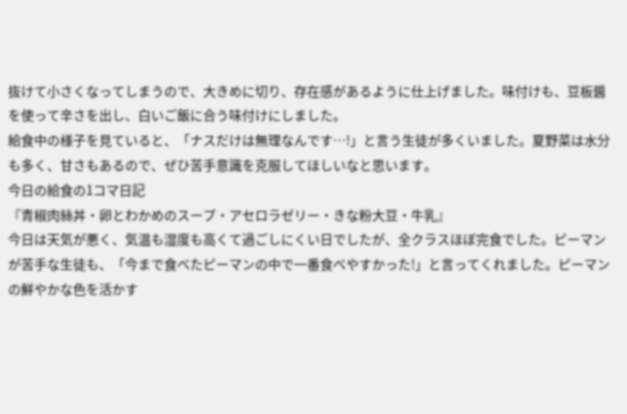抜けて小さくなってしまうので、大きめに切り、存在感があるように仕上げました。味付けも、豆板醤を使って辛さを出し、白いご飯に合う味付けにしました。
給食中の様子を見ていると、「ナスだけは無理なんです…!」と言う生徒が多くいました。夏野菜は水分も多く、甘さもあるので、ぜひ苦手意識を克服してほしいなと思います。
今日の給食の1コマ日記
『青椒肉絲丼・卵とわかめのスープ・アセロラゼリー・きな粉大豆・牛乳』
今日は天気が悪く、気温も湿度も高くて過ごしにくい日でしたが、全クラスほぼ完食でした。ピーマンが苦手な生徒も、「今まで食べたピーマンの中で一番食べやすかった!」と言ってくれました。ピーマンの鮮やかな色を活かす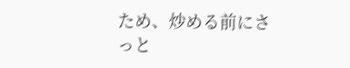ため、炒める前にさっと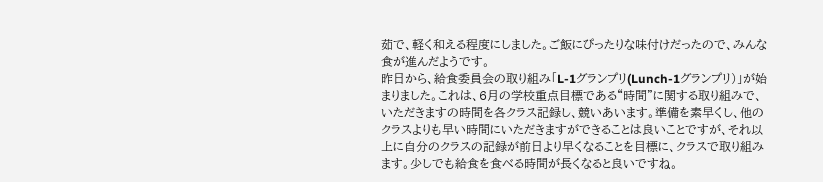茹で、軽く和える程度にしました。ご飯にぴったりな味付けだったので、みんな食が進んだようです。
昨日から、給食委員会の取り組み「L-1グランプリ(Lunch-1グランプリ)」が始まりました。これは、6月の学校重点目標である“時間”に関する取り組みで、いただきますの時間を各クラス記録し、競いあいます。準備を素早くし、他のクラスよりも早い時間にいただきますができることは良いことですが、それ以上に自分のクラスの記録が前日より早くなることを目標に、クラスで取り組みます。少しでも給食を食べる時間が長くなると良いですね。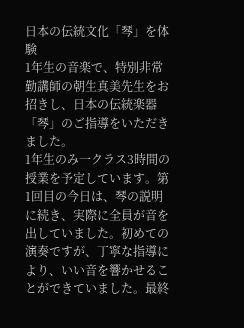日本の伝統文化「琴」を体験
1年生の音楽で、特別非常勤講師の朝生真美先生をお招きし、日本の伝統楽器「琴」のご指導をいただきました。
1年生のみ一クラス3時間の授業を予定しています。第1回目の今日は、琴の説明に続き、実際に全員が音を出していました。初めての演奏ですが、丁寧な指導により、いい音を響かせることができていました。最終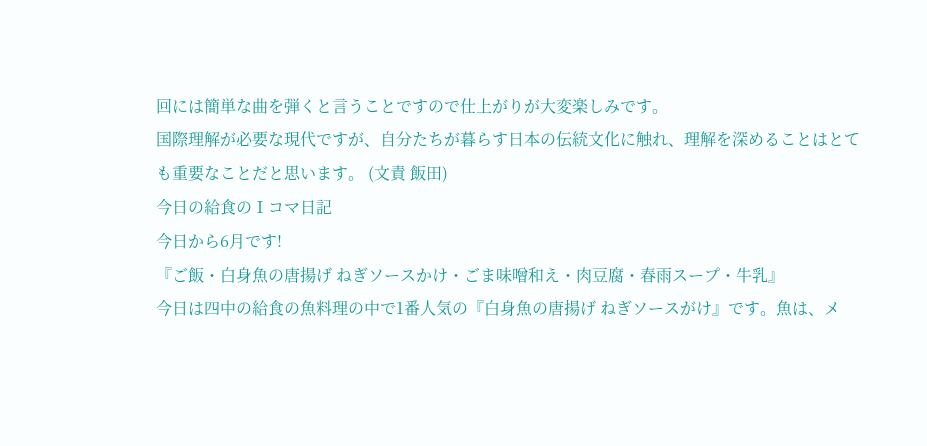回には簡単な曲を弾くと言うことですので仕上がりが大変楽しみです。
国際理解が必要な現代ですが、自分たちが暮らす日本の伝統文化に触れ、理解を深めることはとても重要なことだと思います。 (文責 飯田)
今日の給食のⅠコマ日記
今日から6月です!
『ご飯・白身魚の唐揚げ ねぎソースかけ・ごま味噌和え・肉豆腐・春雨スープ・牛乳』
今日は四中の給食の魚料理の中で1番人気の『白身魚の唐揚げ ねぎソースがけ』です。魚は、メ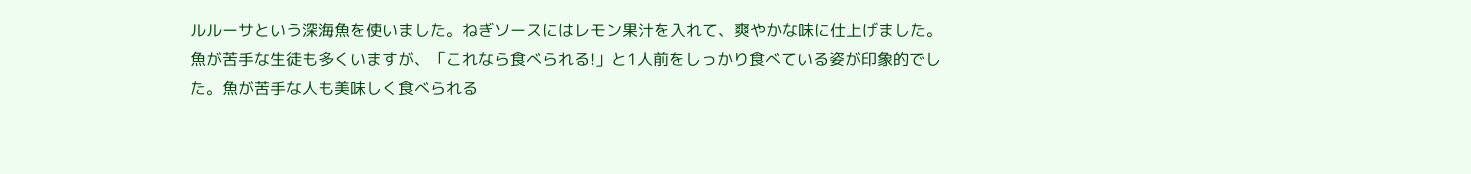ルルーサという深海魚を使いました。ねぎソースにはレモン果汁を入れて、爽やかな味に仕上げました。
魚が苦手な生徒も多くいますが、「これなら食べられる!」と1人前をしっかり食べている姿が印象的でした。魚が苦手な人も美味しく食べられる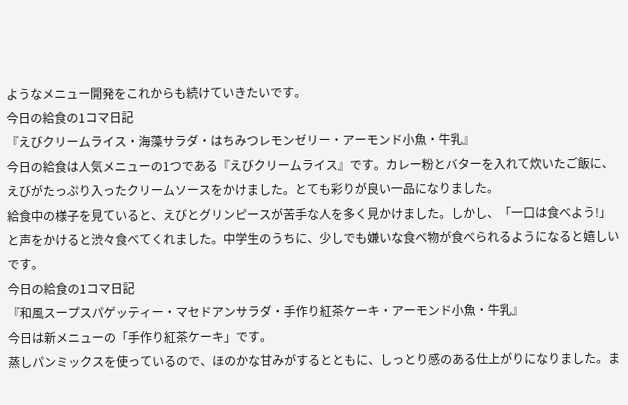ようなメニュー開発をこれからも続けていきたいです。
今日の給食の1コマ日記
『えびクリームライス・海藻サラダ・はちみつレモンゼリー・アーモンド小魚・牛乳』
今日の給食は人気メニューの1つである『えびクリームライス』です。カレー粉とバターを入れて炊いたご飯に、えびがたっぷり入ったクリームソースをかけました。とても彩りが良い一品になりました。
給食中の様子を見ていると、えびとグリンピースが苦手な人を多く見かけました。しかし、「一口は食べよう!」と声をかけると渋々食べてくれました。中学生のうちに、少しでも嫌いな食べ物が食べられるようになると嬉しいです。
今日の給食の1コマ日記
『和風スープスパゲッティー・マセドアンサラダ・手作り紅茶ケーキ・アーモンド小魚・牛乳』
今日は新メニューの「手作り紅茶ケーキ」です。
蒸しパンミックスを使っているので、ほのかな甘みがするとともに、しっとり感のある仕上がりになりました。ま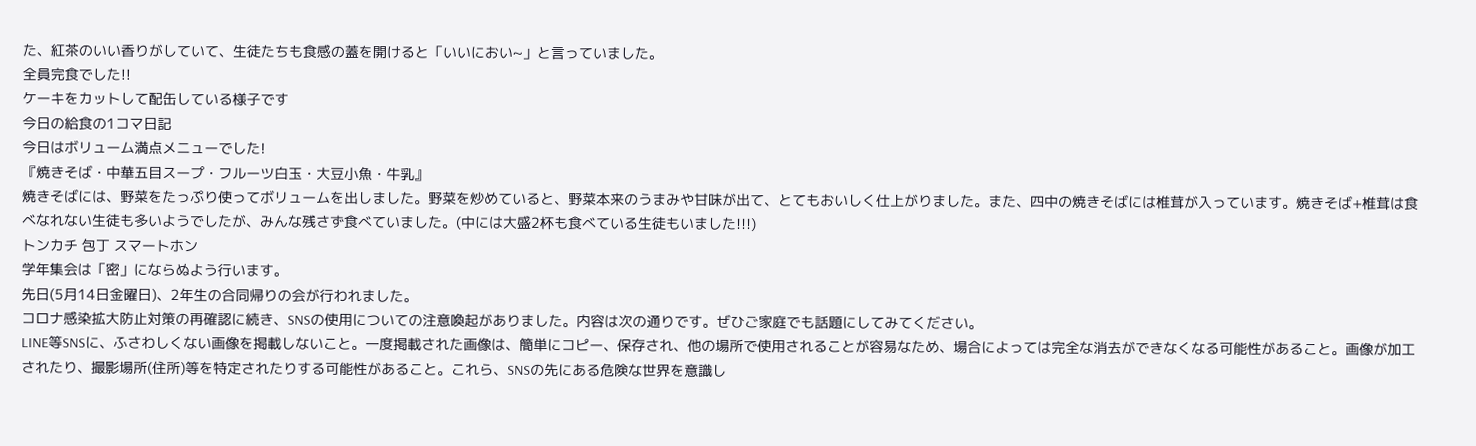た、紅茶のいい香りがしていて、生徒たちも食感の蓋を開けると「いいにおい~」と言っていました。
全員完食でした!!
ケーキをカットして配缶している様子です
今日の給食の1コマ日記
今日はボリューム満点メニューでした!
『焼きそば・中華五目スープ・フルーツ白玉・大豆小魚・牛乳』
焼きそばには、野菜をたっぷり使ってボリュームを出しました。野菜を炒めていると、野菜本来のうまみや甘味が出て、とてもおいしく仕上がりました。また、四中の焼きそばには椎茸が入っています。焼きそば+椎茸は食べなれない生徒も多いようでしたが、みんな残さず食べていました。(中には大盛2杯も食べている生徒もいました!!!)
トンカチ 包丁 スマートホン
学年集会は「密」にならぬよう行います。
先日(5月14日金曜日)、2年生の合同帰りの会が行われました。
コロナ感染拡大防止対策の再確認に続き、SNSの使用についての注意喚起がありました。内容は次の通りです。ぜひご家庭でも話題にしてみてください。
LINE等SNSに、ふさわしくない画像を掲載しないこと。一度掲載された画像は、簡単にコピー、保存され、他の場所で使用されることが容易なため、場合によっては完全な消去ができなくなる可能性があること。画像が加工されたり、撮影場所(住所)等を特定されたりする可能性があること。これら、SNSの先にある危険な世界を意識し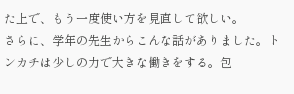た上で、もう一度使い方を見直して欲しい。
さらに、学年の先生からこんな話がありました。トンカチは少しの力で大きな働きをする。包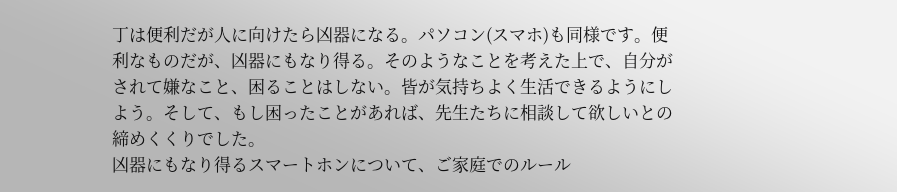丁は便利だが人に向けたら凶器になる。パソコン(スマホ)も同様です。便利なものだが、凶器にもなり得る。そのようなことを考えた上で、自分がされて嫌なこと、困ることはしない。皆が気持ちよく生活できるようにしよう。そして、もし困ったことがあれば、先生たちに相談して欲しいとの締めくくりでした。
凶器にもなり得るスマートホンについて、ご家庭でのルール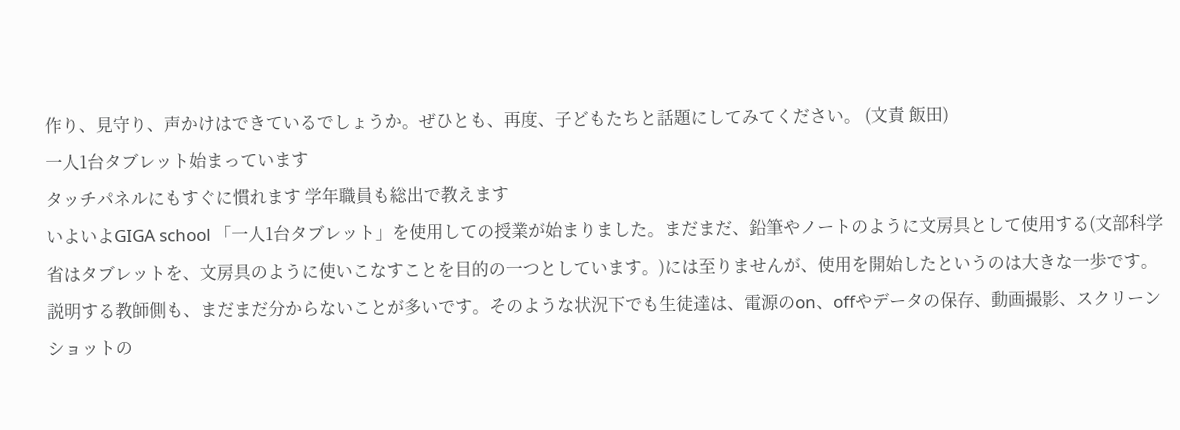作り、見守り、声かけはできているでしょうか。ぜひとも、再度、子どもたちと話題にしてみてください。 (文責 飯田)
一人1台タブレット始まっています
タッチパネルにもすぐに慣れます 学年職員も総出で教えます
いよいよGIGA school 「一人1台タブレット」を使用しての授業が始まりました。まだまだ、鉛筆やノートのように文房具として使用する(文部科学省はタブレットを、文房具のように使いこなすことを目的の一つとしています。)には至りませんが、使用を開始したというのは大きな一歩です。
説明する教師側も、まだまだ分からないことが多いです。そのような状況下でも生徒達は、電源のon、offやデータの保存、動画撮影、スクリーンショットの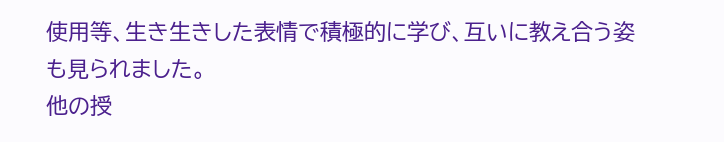使用等、生き生きした表情で積極的に学び、互いに教え合う姿も見られました。
他の授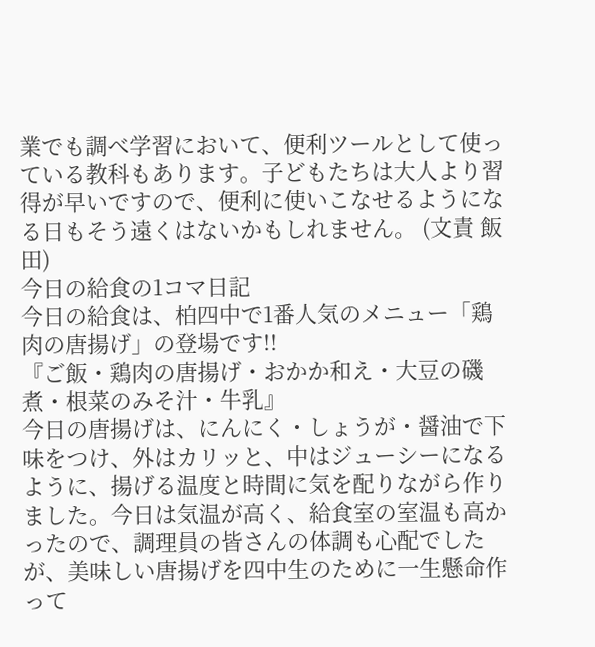業でも調べ学習において、便利ツールとして使っている教科もあります。子どもたちは大人より習得が早いですので、便利に使いこなせるようになる日もそう遠くはないかもしれません。 (文責 飯田)
今日の給食の1コマ日記
今日の給食は、柏四中で1番人気のメニュー「鶏肉の唐揚げ」の登場です!!
『ご飯・鶏肉の唐揚げ・おかか和え・大豆の磯煮・根菜のみそ汁・牛乳』
今日の唐揚げは、にんにく・しょうが・醤油で下味をつけ、外はカリッと、中はジューシーになるように、揚げる温度と時間に気を配りながら作りました。今日は気温が高く、給食室の室温も高かったので、調理員の皆さんの体調も心配でしたが、美味しい唐揚げを四中生のために一生懸命作って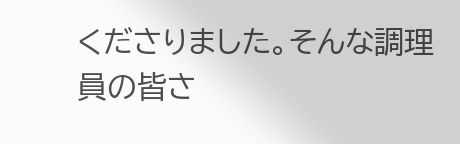くださりました。そんな調理員の皆さ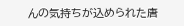んの気持ちが込められた唐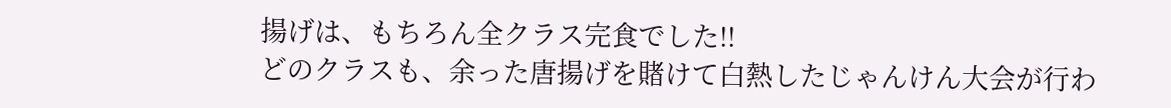揚げは、もちろん全クラス完食でした!!
どのクラスも、余った唐揚げを賭けて白熱したじゃんけん大会が行わ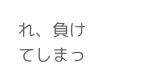れ、負けてしまっ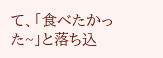て、「食べたかった~」と落ち込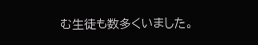む生徒も数多くいました。